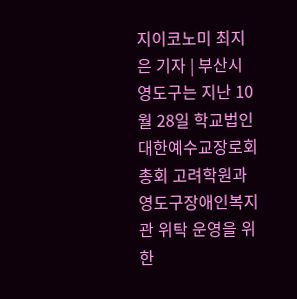지이코노미 최지은 기자 | 부산시 영도구는 지난 10월 28일 학교법인 대한예수교장로회총회 고려학원과 영도구장애인복지관 위탁 운영을 위한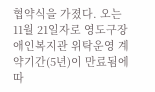협약식을 가졌다. 오는 11월 21일자로 영도구장애인복지관 위탁운영 계약기간(5년)이 만료됨에 따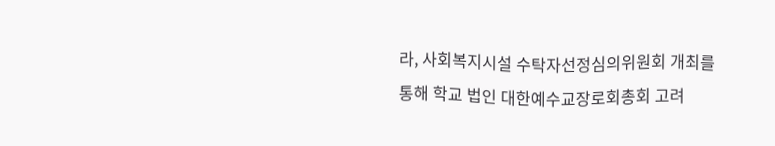라, 사회복지시설 수탁자선정심의위원회 개최를 통해 학교 법인 대한예수교장로회총회 고려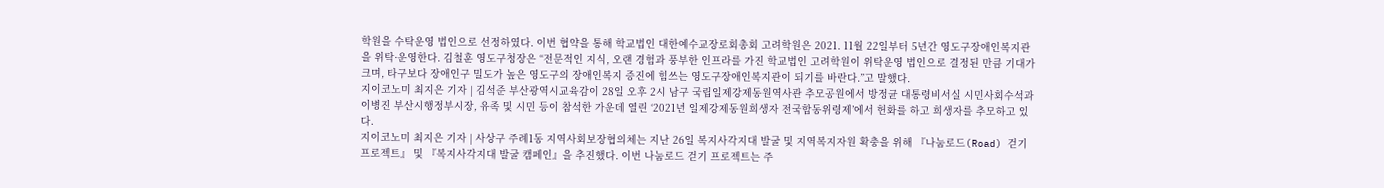학원을 수탁운영 법인으로 선정하였다. 이번 협약을 통해 학교법인 대한예수교장로회총회 고려학원은 2021. 11월 22일부터 5년간 영도구장애인복지관을 위탁·운영한다. 김철훈 영도구청장은 “전문적인 지식, 오랜 경험과 풍부한 인프라를 가진 학교법인 고려학원이 위탁운영 법인으로 결정된 만큼 기대가 크며, 타구보다 장애인구 밀도가 높은 영도구의 장애인복지 증진에 힘쓰는 영도구장애인복지관이 되기를 바란다.”고 말했다.
지이코노미 최지은 기자 | 김석준 부산광역시교육감이 28일 오후 2시 남구 국립일제강제동원역사관 추모공원에서 방정균 대통령비서실 시민사회수석과 이병진 부산시행정부시장, 유족 및 시민 등이 참석한 가운데 열린 ‘2021년 일제강제동원희생자 전국합동위령제’에서 헌화를 하고 희생자를 추모하고 있다.
지이코노미 최지은 기자 | 사상구 주례1동 지역사회보장협의체는 지난 26일 복지사각지대 발굴 및 지역복지자원 확충을 위해 『나눔로드(Road) 걷기 프로젝트』 및 『복지사각지대 발굴 캠페인』을 추진했다. 이번 나눔로드 걷기 프로젝트는 주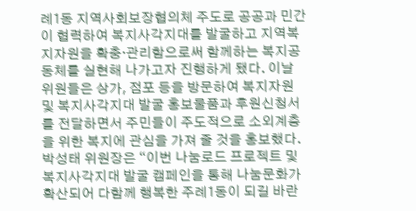례1동 지역사회보장협의체 주도로 공공과 민간이 협력하여 복지사각지대를 발굴하고 지역복지자원을 확충·관리함으로써 함께하는 복지공동체를 실현해 나가고자 진행하게 됐다. 이날 위원들은 상가, 점포 등을 방문하여 복지자원 및 복지사각지대 발굴 홍보물품과 후원신청서를 전달하면서 주민들이 주도적으로 소외계층을 위한 복지에 관심을 가져 줄 것을 홍보했다. 박성태 위원장은 “이번 나눔로드 프로젝트 및 복지사각지대 발굴 캠페인을 통해 나눔문화가 확산되어 다함께 행복한 주례1동이 되길 바란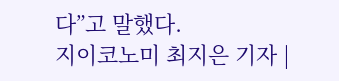다”고 말했다.
지이코노미 최지은 기자 |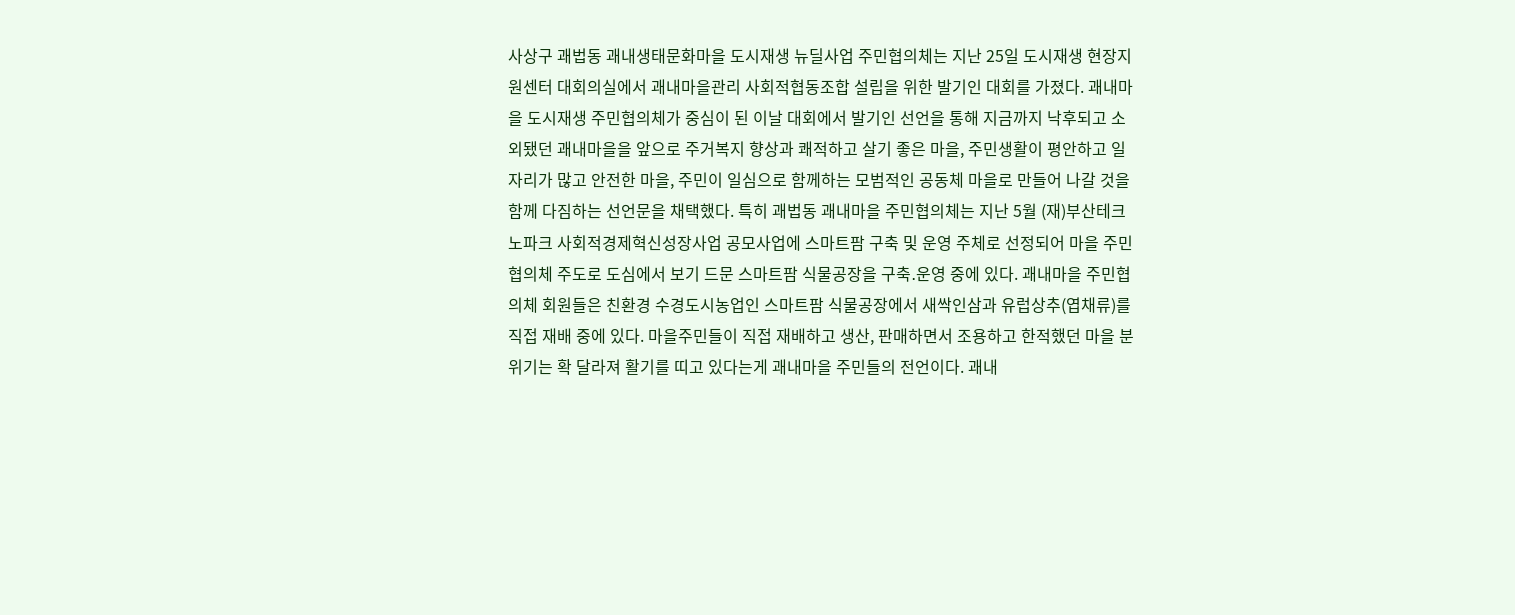사상구 괘법동 괘내생태문화마을 도시재생 뉴딜사업 주민협의체는 지난 25일 도시재생 현장지원센터 대회의실에서 괘내마을관리 사회적협동조합 설립을 위한 발기인 대회를 가졌다. 괘내마을 도시재생 주민협의체가 중심이 된 이날 대회에서 발기인 선언을 통해 지금까지 낙후되고 소외됐던 괘내마을을 앞으로 주거복지 향상과 쾌적하고 살기 좋은 마을, 주민생활이 평안하고 일자리가 많고 안전한 마을, 주민이 일심으로 함께하는 모범적인 공동체 마을로 만들어 나갈 것을 함께 다짐하는 선언문을 채택했다. 특히 괘법동 괘내마을 주민협의체는 지난 5월 (재)부산테크노파크 사회적경제혁신성장사업 공모사업에 스마트팜 구축 및 운영 주체로 선정되어 마을 주민협의체 주도로 도심에서 보기 드문 스마트팜 식물공장을 구축․운영 중에 있다. 괘내마을 주민협의체 회원들은 친환경 수경도시농업인 스마트팜 식물공장에서 새싹인삼과 유럽상추(엽채류)를 직접 재배 중에 있다. 마을주민들이 직접 재배하고 생산, 판매하면서 조용하고 한적했던 마을 분위기는 확 달라져 활기를 띠고 있다는게 괘내마을 주민들의 전언이다. 괘내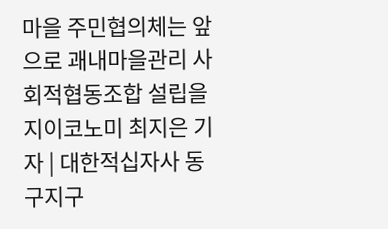마을 주민협의체는 앞으로 괘내마을관리 사회적협동조합 설립을
지이코노미 최지은 기자 | 대한적십자사 동구지구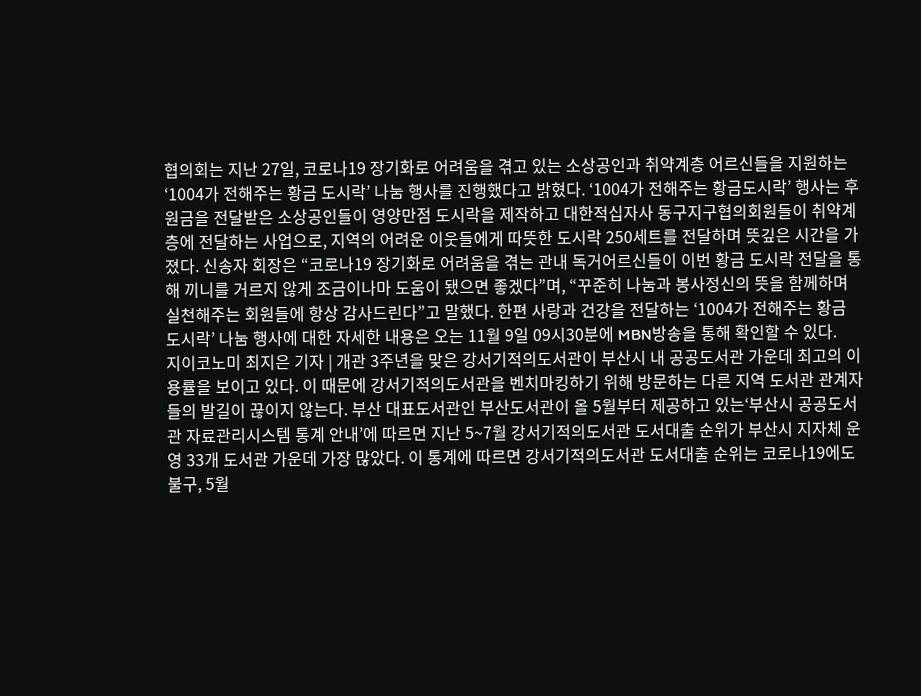협의회는 지난 27일, 코로나19 장기화로 어려움을 겪고 있는 소상공인과 취약계층 어르신들을 지원하는 ‘1004가 전해주는 황금 도시락’ 나눔 행사를 진행했다고 밝혔다. ‘1004가 전해주는 황금도시락’ 행사는 후원금을 전달받은 소상공인들이 영양만점 도시락을 제작하고 대한적십자사 동구지구협의회원들이 취약계층에 전달하는 사업으로, 지역의 어려운 이웃들에게 따뜻한 도시락 250세트를 전달하며 뜻깊은 시간을 가졌다. 신송자 회장은 “코로나19 장기화로 어려움을 겪는 관내 독거어르신들이 이번 황금 도시락 전달을 통해 끼니를 거르지 않게 조금이나마 도움이 됐으면 좋겠다”며, “꾸준히 나눔과 봉사정신의 뜻을 함께하며 실천해주는 회원들에 항상 감사드린다”고 말했다. 한편 사랑과 건강을 전달하는 ‘1004가 전해주는 황금 도시락’ 나눔 행사에 대한 자세한 내용은 오는 11월 9일 09시30분에 MBN방송을 통해 확인할 수 있다.
지이코노미 최지은 기자 | 개관 3주년을 맞은 강서기적의도서관이 부산시 내 공공도서관 가운데 최고의 이용률을 보이고 있다. 이 때문에 강서기적의도서관을 벤치마킹하기 위해 방문하는 다른 지역 도서관 관계자들의 발길이 끊이지 않는다. 부산 대표도서관인 부산도서관이 올 5월부터 제공하고 있는‘부산시 공공도서관 자료관리시스템 통계 안내’에 따르면 지난 5~7월 강서기적의도서관 도서대출 순위가 부산시 지자체 운영 33개 도서관 가운데 가장 많았다. 이 통계에 따르면 강서기적의도서관 도서대출 순위는 코로나19에도 불구, 5월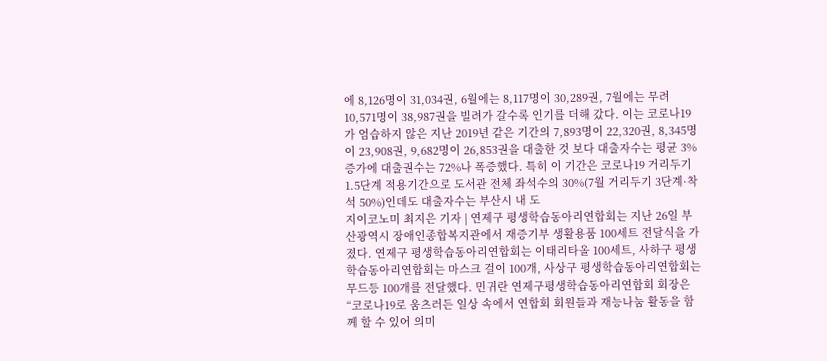에 8,126명이 31,034권, 6월에는 8,117명이 30,289권, 7월에는 무려 10,571명이 38,987권을 빌려가 갈수록 인기를 더해 갔다. 이는 코로나19가 엄습하지 않은 지난 2019년 같은 기간의 7,893명이 22,320권, 8,345명이 23,908권, 9,682명이 26,853권을 대출한 것 보다 대출자수는 평균 3% 증가에 대출권수는 72%나 폭증했다. 특히 이 기간은 코로나19 거리두기 1.5단계 적용기간으로 도서관 전체 좌석수의 30%(7월 거리두기 3단계·착석 50%)인데도 대출자수는 부산시 내 도
지이코노미 최지은 기자 | 연제구 평생학습동아리연합회는 지난 26일 부산광역시 장애인종합복지관에서 재증기부 생활용품 100세트 전달식을 가졌다. 연제구 평생학습동아리연합회는 이태리타올 100세트, 사하구 평생학습동아리연합회는 마스크 걸이 100개, 사상구 평생학습동아리연합회는 무드등 100개를 전달했다. 민귀란 연제구평생학습동아리연합회 회장은 “코로나19로 움츠러든 일상 속에서 연합회 회원들과 재능나눔 활동을 함께 할 수 있어 의미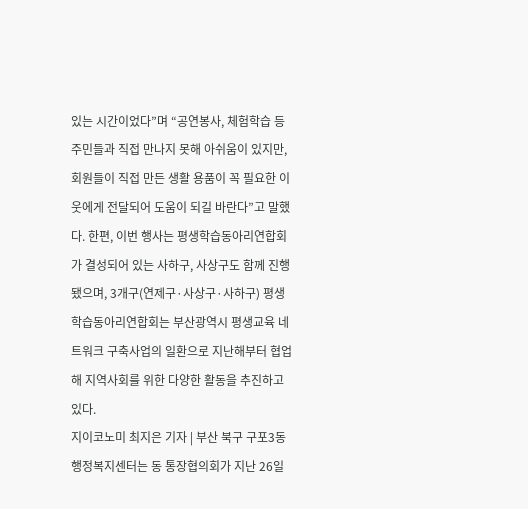있는 시간이었다”며 “공연봉사, 체험학습 등 주민들과 직접 만나지 못해 아쉬움이 있지만, 회원들이 직접 만든 생활 용품이 꼭 필요한 이웃에게 전달되어 도움이 되길 바란다”고 말했다. 한편, 이번 행사는 평생학습동아리연합회가 결성되어 있는 사하구, 사상구도 함께 진행됐으며, 3개구(연제구·사상구·사하구) 평생학습동아리연합회는 부산광역시 평생교육 네트워크 구축사업의 일환으로 지난해부터 협업해 지역사회를 위한 다양한 활동을 추진하고 있다.
지이코노미 최지은 기자 | 부산 북구 구포3동 행정복지센터는 동 통장협의회가 지난 26일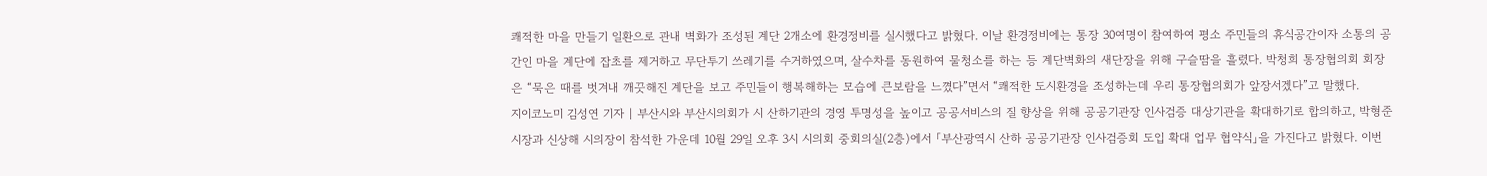쾌적한 마을 만들기 일환으로 관내 벽화가 조성된 계단 2개소에 환경정비를 실시했다고 밝혔다. 이날 환경정비에는 통장 30여명이 참여하여 평소 주민들의 휴식공간이자 소통의 공간인 마을 계단에 잡초를 제거하고 무단투기 쓰레기를 수거하였으며, 살수차를 동원하여 물청소를 하는 등 계단벽화의 새단장을 위해 구슬땀을 흘렸다. 박청희 통장협의회 회장은 “묵은 때를 벗겨내 깨끗해진 계단을 보고 주민들이 행복해하는 모습에 큰보람을 느꼈다”면서 “쾌적한 도시환경을 조성하는데 우리 통장협의회가 앞장서겠다”고 말했다.
지이코노미 김성연 기자 | 부산시와 부산시의회가 시 산하기관의 경영 투명성을 높이고 공공서비스의 질 향상을 위해 공공기관장 인사검증 대상기관을 확대하기로 합의하고, 박형준 시장과 신상해 시의장이 참석한 가운데 10월 29일 오후 3시 시의회 중회의실(2층)에서 「부산광역시 산하 공공기관장 인사검증회 도입 확대 업무 협약식」을 가진다고 밝혔다. 이번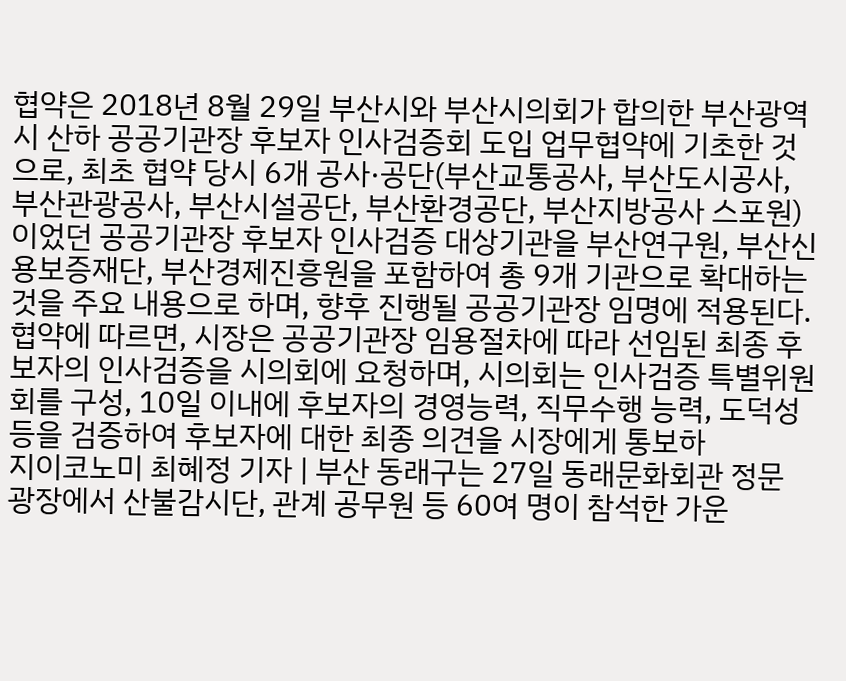협약은 2018년 8월 29일 부산시와 부산시의회가 합의한 부산광역시 산하 공공기관장 후보자 인사검증회 도입 업무협약에 기초한 것으로, 최초 협약 당시 6개 공사·공단(부산교통공사, 부산도시공사, 부산관광공사, 부산시설공단, 부산환경공단, 부산지방공사 스포원)이었던 공공기관장 후보자 인사검증 대상기관을 부산연구원, 부산신용보증재단, 부산경제진흥원을 포함하여 총 9개 기관으로 확대하는 것을 주요 내용으로 하며, 향후 진행될 공공기관장 임명에 적용된다. 협약에 따르면, 시장은 공공기관장 임용절차에 따라 선임된 최종 후보자의 인사검증을 시의회에 요청하며, 시의회는 인사검증 특별위원회를 구성, 10일 이내에 후보자의 경영능력, 직무수행 능력, 도덕성 등을 검증하여 후보자에 대한 최종 의견을 시장에게 통보하
지이코노미 최혜정 기자 | 부산 동래구는 27일 동래문화회관 정문 광장에서 산불감시단, 관계 공무원 등 60여 명이 참석한 가운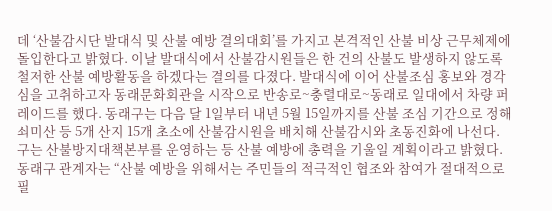데 ‘산불감시단 발대식 및 산불 예방 결의대회’를 가지고 본격적인 산불 비상 근무체제에 돌입한다고 밝혔다. 이날 발대식에서 산불감시원들은 한 건의 산불도 발생하지 않도록 철저한 산불 예방활동을 하겠다는 결의를 다졌다. 발대식에 이어 산불조심 홍보와 경각심을 고취하고자 동래문화회관을 시작으로 반송로~충렬대로~동래로 일대에서 차량 퍼레이드를 했다. 동래구는 다음 달 1일부터 내년 5월 15일까지를 산불 조심 기간으로 정해 쇠미산 등 5개 산지 15개 초소에 산불감시원을 배치해 산불감시와 초동진화에 나선다. 구는 산불방지대책본부를 운영하는 등 산불 예방에 총력을 기울일 계획이라고 밝혔다. 동래구 관계자는 “산불 예방을 위해서는 주민들의 적극적인 협조와 참여가 절대적으로 필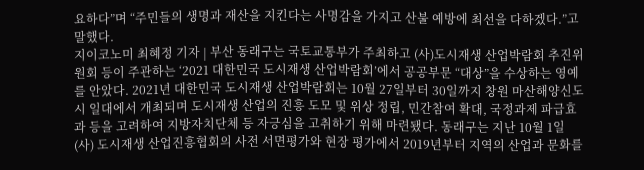요하다”며 “주민들의 생명과 재산을 지킨다는 사명감을 가지고 산불 예방에 최선을 다하겠다.”고 말했다.
지이코노미 최혜정 기자 | 부산 동래구는 국토교통부가 주최하고 (사)도시재생 산업박람회 추진위원회 등이 주관하는 ‘2021 대한민국 도시재생 산업박람회’에서 공공부문 “대상”을 수상하는 영예를 안았다. 2021년 대한민국 도시재생 산업박람회는 10월 27일부터 30일까지 창원 마산해양신도시 일대에서 개최되며 도시재생 산업의 진흥 도모 및 위상 정립, 민간참여 확대, 국정과제 파급효과 등을 고려하여 지방자치단체 등 자긍심을 고취하기 위해 마련됐다. 동래구는 지난 10월 1일 (사) 도시재생 산업진흥협회의 사전 서면평가와 현장 평가에서 2019년부터 지역의 산업과 문화를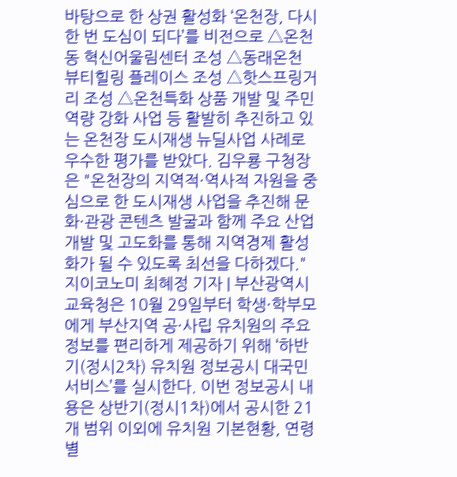바탕으로 한 상권 활성화 ‘온천장, 다시 한 번 도심이 되다’를 비전으로 △온천동 혁신어울림센터 조성 △동래온천 뷰티힐링 플레이스 조성 △핫스프링거리 조성 △온천특화 상품 개발 및 주민 역량 강화 사업 등 활발히 추진하고 있는 온천장 도시재생 뉴딜사업 사례로 우수한 평가를 받았다. 김우룡 구청장은 "온천장의 지역적·역사적 자원을 중심으로 한 도시재생 사업을 추진해 문화·관광 콘텐츠 발굴과 함께 주요 산업 개발 및 고도화를 통해 지역경제 활성화가 될 수 있도록 최선을 다하겠다."
지이코노미 최혜정 기자 | 부산광역시교육청은 10월 29일부터 학생·학부모에게 부산지역 공·사립 유치원의 주요 정보를 편리하게 제공하기 위해 ‘하반기(정시2차) 유치원 정보공시 대국민서비스’를 실시한다. 이번 정보공시 내용은 상반기(정시1차)에서 공시한 21개 범위 이외에 유치원 기본현황, 연령별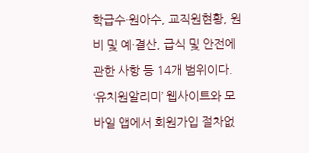학급수·원아수, 교직원현황, 원비 및 예·결산, 급식 및 안전에 관한 사항 등 14개 범위이다. ‘유치원알리미’ 웹사이트와 모바일 앱에서 회원가입 절차없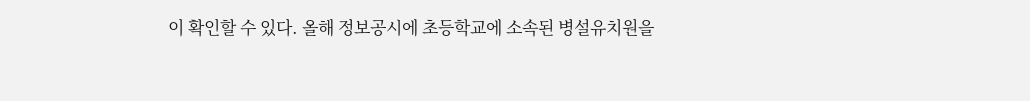이 확인할 수 있다. 올해 정보공시에 초등학교에 소속된 병설유치원을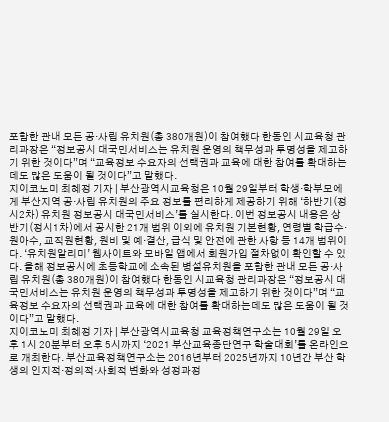포함한 관내 모든 공·사립 유치원(총 380개원)이 참여했다 한동인 시교육청 관리과장은 “정보공시 대국민서비스는 유치원 운영의 책무성과 투명성을 제고하기 위한 것이다”며 “교육정보 수요자의 선택권과 교육에 대한 참여를 확대하는데도 많은 도움이 될 것이다”고 말했다.
지이코노미 최혜정 기자 | 부산광역시교육청은 10월 29일부터 학생·학부모에게 부산지역 공·사립 유치원의 주요 정보를 편리하게 제공하기 위해 ‘하반기(정시2차) 유치원 정보공시 대국민서비스’를 실시한다. 이번 정보공시 내용은 상반기(정시1차)에서 공시한 21개 범위 이외에 유치원 기본현황, 연령별 학급수·원아수, 교직원현황, 원비 및 예·결산, 급식 및 안전에 관한 사항 등 14개 범위이다. ‘유치원알리미’ 웹사이트와 모바일 앱에서 회원가입 절차없이 확인할 수 있다. 올해 정보공시에 초등학교에 소속된 병설유치원을 포함한 관내 모든 공·사립 유치원(총 380개원)이 참여했다 한동인 시교육청 관리과장은 “정보공시 대국민서비스는 유치원 운영의 책무성과 투명성을 제고하기 위한 것이다”며 “교육정보 수요자의 선택권과 교육에 대한 참여를 확대하는데도 많은 도움이 될 것이다”고 말했다.
지이코노미 최혜정 기자 | 부산광역시교육청 교육정책연구소는 10월 29일 오후 1시 20분부터 오후 5시까지 ‘2021 부산교육종단연구 학술대회’를 온라인으로 개최한다. 부산교육정책연구소는 2016년부터 2025년까지 10년간 부산 학생의 인지적·정의적·사회적 변화와 성정과정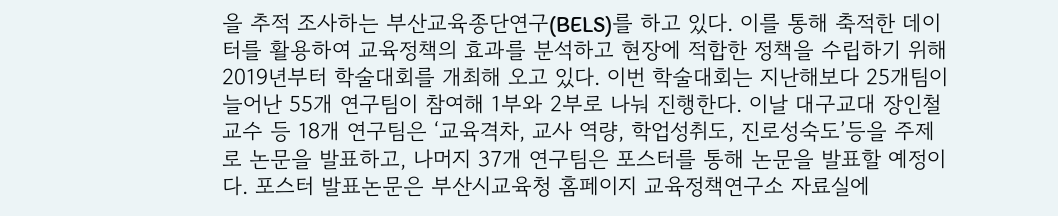을 추적 조사하는 부산교육종단연구(BELS)를 하고 있다. 이를 통해 축적한 데이터를 활용하여 교육정책의 효과를 분석하고 현장에 적합한 정책을 수립하기 위해 2019년부터 학술대회를 개최해 오고 있다. 이번 학술대회는 지난해보다 25개팀이 늘어난 55개 연구팀이 참여해 1부와 2부로 나눠 진행한다. 이날 대구교대 장인철 교수 등 18개 연구팀은 ‘교육격차, 교사 역량, 학업성취도, 진로성숙도’등을 주제로 논문을 발표하고, 나머지 37개 연구팀은 포스터를 통해 논문을 발표할 예정이다. 포스터 발표논문은 부산시교육청 홈페이지 교육정책연구소 자료실에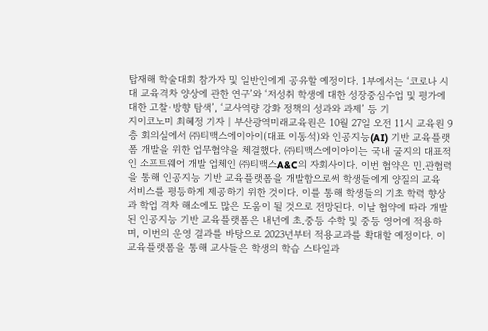탑재해 학술대회 참가자 및 일반인에게 공유할 예정이다. 1부에서는 ‘코로나 시대 교육격차 양상에 관한 연구’와 ‘저성취 학생에 대한 성장중심수업 및 평가에 대한 고찰·방향 탐색’, ‘교사역량 강화 정책의 성과와 과제’ 등 기
지이코노미 최혜정 기자 | 부산광역미래교육원은 10월 27일 오전 11시 교육원 9층 회의실에서 ㈜티맥스에이아이(대표 이동석)와 인공지능(AI) 기반 교육플랫폼 개발을 위한 업무협약을 체결했다. ㈜티맥스에이아이는 국내 굴지의 대표적인 소프트웨어 개발 업체인 ㈜티맥스A&C의 자회사이다. 이번 협약은 민․관협력을 통해 인공지능 기반 교육플랫폼을 개발함으로써 학생들에게 양질의 교육 서비스를 평등하게 제공하기 위한 것이다. 이를 통해 학생들의 기초 학력 향상과 학업 격차 해소에도 많은 도움이 될 것으로 전망된다. 이날 협약에 따라 개발된 인공지능 기반 교육플랫폼은 내년에 초․중등 수학 및 중등 영어에 적용하며, 이번의 운영 결과를 바탕으로 2023년부터 적용교과를 확대할 예정이다. 이 교육플랫폼을 통해 교사들은 학생의 학습 스타일과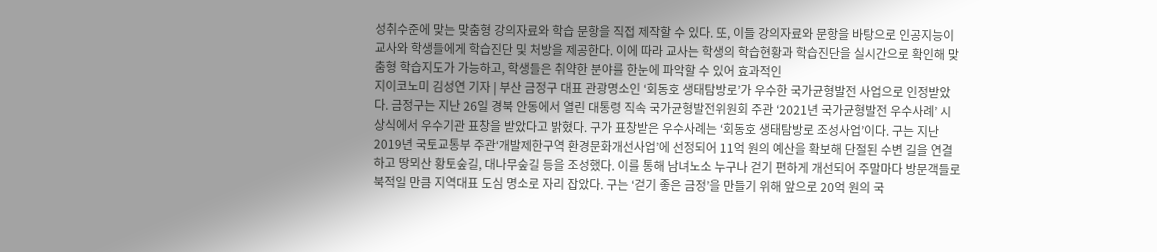성취수준에 맞는 맞춤형 강의자료와 학습 문항을 직접 제작할 수 있다. 또, 이들 강의자료와 문항을 바탕으로 인공지능이 교사와 학생들에게 학습진단 및 처방을 제공한다. 이에 따라 교사는 학생의 학습현황과 학습진단을 실시간으로 확인해 맞춤형 학습지도가 가능하고, 학생들은 취약한 분야를 한눈에 파악할 수 있어 효과적인
지이코노미 김성연 기자 | 부산 금정구 대표 관광명소인 ‘회동호 생태탐방로’가 우수한 국가균형발전 사업으로 인정받았다. 금정구는 지난 26일 경북 안동에서 열린 대통령 직속 국가균형발전위원회 주관 ‘2021년 국가균형발전 우수사례’ 시상식에서 우수기관 표창을 받았다고 밝혔다. 구가 표창받은 우수사례는 ‘회동호 생태탐방로 조성사업’이다. 구는 지난 2019년 국토교통부 주관‘개발제한구역 환경문화개선사업’에 선정되어 11억 원의 예산을 확보해 단절된 수변 길을 연결하고 땅뫼산 황토숲길, 대나무숲길 등을 조성했다. 이를 통해 남녀노소 누구나 걷기 편하게 개선되어 주말마다 방문객들로 북적일 만큼 지역대표 도심 명소로 자리 잡았다. 구는 ‘걷기 좋은 금정’을 만들기 위해 앞으로 20억 원의 국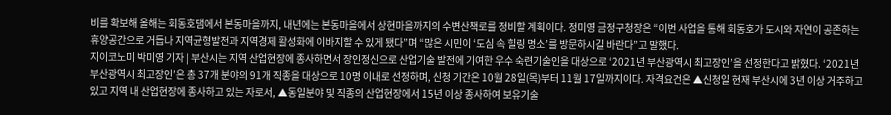비를 확보해 올해는 회동호댐에서 본동마을까지, 내년에는 본동마을에서 상현마을까지의 수변산책로를 정비할 계획이다. 정미영 금정구청장은 “이번 사업을 통해 회동호가 도시와 자연이 공존하는 휴양공간으로 거듭나 지역균형발전과 지역경제 활성화에 이바지할 수 있게 됐다”며 “많은 시민이 ‘도심 속 힐링 명소’를 방문하시길 바란다”고 말했다.
지이코노미 박미영 기자 | 부산시는 지역 산업현장에 종사하면서 장인정신으로 산업기술 발전에 기여한 우수 숙련기술인을 대상으로 ‘2021년 부산광역시 최고장인’을 선정한다고 밝혔다. ‘2021년 부산광역시 최고장인’은 총 37개 분야의 91개 직종을 대상으로 10명 이내로 선정하며, 신청 기간은 10월 28일(목)부터 11월 17일까지이다. 자격요건은 ▲신청일 현재 부산시에 3년 이상 거주하고 있고 지역 내 산업현장에 종사하고 있는 자로서, ▲동일분야 및 직종의 산업현장에서 15년 이상 종사하여 보유기술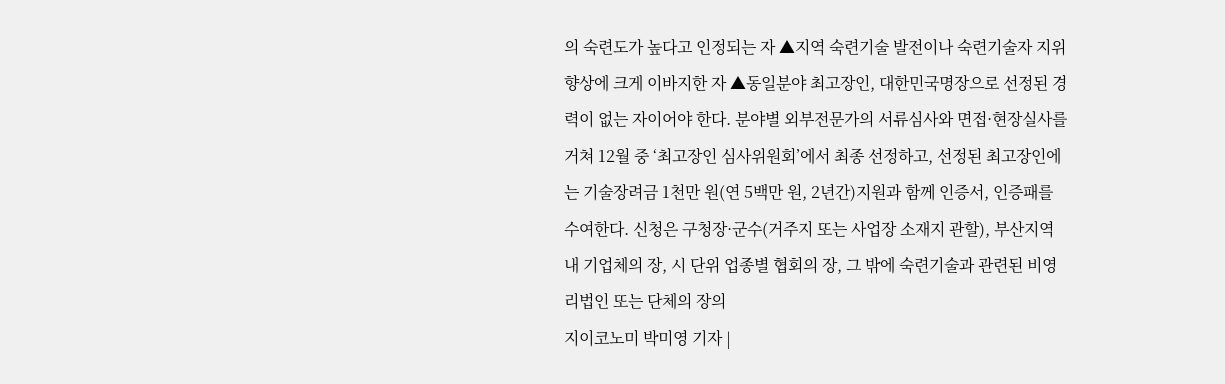의 숙련도가 높다고 인정되는 자 ▲지역 숙련기술 발전이나 숙련기술자 지위 향상에 크게 이바지한 자 ▲동일분야 최고장인, 대한민국명장으로 선정된 경력이 없는 자이어야 한다. 분야별 외부전문가의 서류심사와 면접·현장실사를 거쳐 12월 중 ‘최고장인 심사위원회’에서 최종 선정하고, 선정된 최고장인에는 기술장려금 1천만 원(연 5백만 원, 2년간)지원과 함께 인증서, 인증패를 수여한다. 신청은 구청장·군수(거주지 또는 사업장 소재지 관할), 부산지역 내 기업체의 장, 시 단위 업종별 협회의 장, 그 밖에 숙련기술과 관련된 비영리법인 또는 단체의 장의
지이코노미 박미영 기자 |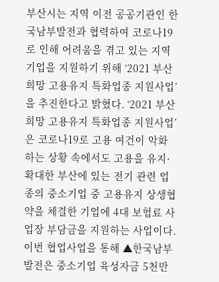부산시는 지역 이전 공공기관인 한국남부발전과 협력하여 코로나19로 인해 어려움을 겪고 있는 지역기업을 지원하기 위해 ‘2021 부산 희망 고용유지 특화업종 지원사업’을 추진한다고 밝혔다. ‘2021 부산 희망 고용유지 특화업종 지원사업’은 코로나19로 고용 여건이 악화하는 상황 속에서도 고용을 유지·확대한 부산에 있는 전기 관련 업종의 중소기업 중 고용유지 상생협약을 체결한 기업에 4대 보험료 사업장 부담금을 지원하는 사업이다. 이번 협업사업을 통해 ▲한국남부발전은 중소기업 육성자금 5천만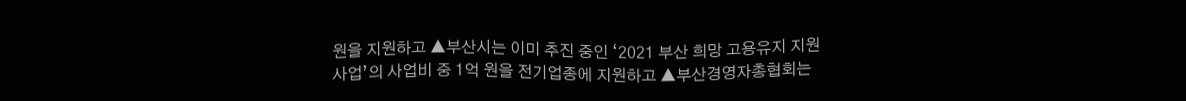원을 지원하고 ▲부산시는 이미 추진 중인 ‘2021 부산 희망 고용유지 지원사업’의 사업비 중 1억 원을 전기업종에 지원하고 ▲부산경영자총협회는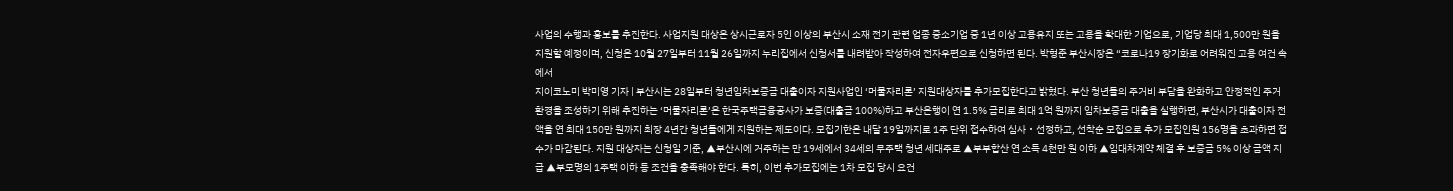사업의 수행과 홍보를 추진한다. 사업지원 대상은 상시근로자 5인 이상의 부산시 소재 전기 관련 업종 중소기업 중 1년 이상 고용유지 또는 고용을 확대한 기업으로, 기업당 최대 1,500만 원을 지원할 예정이며, 신청은 10월 27일부터 11월 26일까지 누리집에서 신청서를 내려받아 작성하여 전자우편으로 신청하면 된다. 박형준 부산시장은 “코로나19 장기화로 어려워진 고용 여건 속에서
지이코노미 박미영 기자 | 부산시는 28일부터 청년임차보증금 대출이자 지원사업인 ‘머물자리론’ 지원대상자를 추가모집한다고 밝혔다. 부산 청년들의 주거비 부담을 완화하고 안정적인 주거환경을 조성하기 위해 추진하는 ‘머물자리론’은 한국주택금융공사가 보증(대출금 100%)하고 부산은행이 연 1.5% 금리로 최대 1억 원까지 임차보증금 대출을 실행하면, 부산시가 대출이자 전액을 연 최대 150만 원까지 최장 4년간 청년들에게 지원하는 제도이다. 모집기한은 내달 19일까지로 1주 단위 접수하여 심사‧선정하고, 선착순 모집으로 추가 모집인원 156명을 초과하면 접수가 마감된다. 지원 대상자는 신청일 기준, ▲부산시에 거주하는 만 19세에서 34세의 무주택 청년 세대주로 ▲부부합산 연 소득 4천만 원 이하 ▲임대차계약 체결 후 보증금 5% 이상 금액 지급 ▲부모명의 1주택 이하 등 조건을 충족해야 한다. 특히, 이번 추가모집에는 1차 모집 당시 요건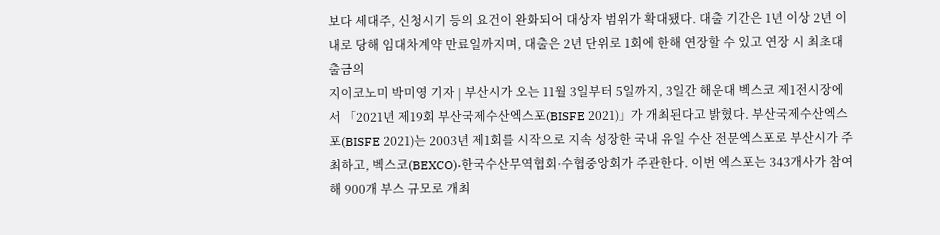보다 세대주, 신청시기 등의 요건이 완화되어 대상자 범위가 확대됐다. 대출 기간은 1년 이상 2년 이내로 당해 임대차계약 만료일까지며, 대출은 2년 단위로 1회에 한해 연장할 수 있고 연장 시 최초대출금의
지이코노미 박미영 기자 | 부산시가 오는 11월 3일부터 5일까지, 3일간 해운대 벡스코 제1전시장에서 「2021년 제19회 부산국제수산엑스포(BISFE 2021)」가 개최된다고 밝혔다. 부산국제수산엑스포(BISFE 2021)는 2003년 제1회를 시작으로 지속 성장한 국내 유일 수산 전문엑스포로 부산시가 주최하고, 벡스코(BEXCO)·한국수산무역협회·수협중앙회가 주관한다. 이번 엑스포는 343개사가 참여해 900개 부스 규모로 개최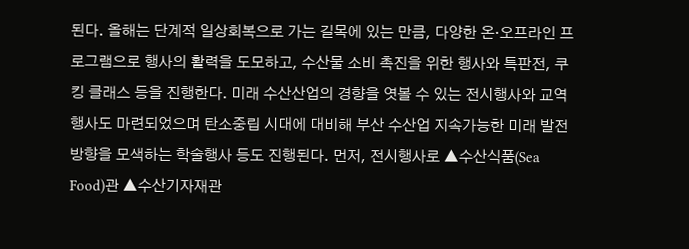된다. 올해는 단계적 일상회복으로 가는 길목에 있는 만큼, 다양한 온·오프라인 프로그램으로 행사의 활력을 도모하고, 수산물 소비 촉진을 위한 행사와 특판전, 쿠킹 클래스 등을 진행한다. 미래 수산산업의 경향을 엿볼 수 있는 전시행사와 교역 행사도 마련되었으며 탄소중립 시대에 대비해 부산 수산업 지속가능한 미래 발전 방향을 모색하는 학술행사 등도 진행된다. 먼저, 전시행사로 ▲수산식품(Sea Food)관 ▲수산기자재관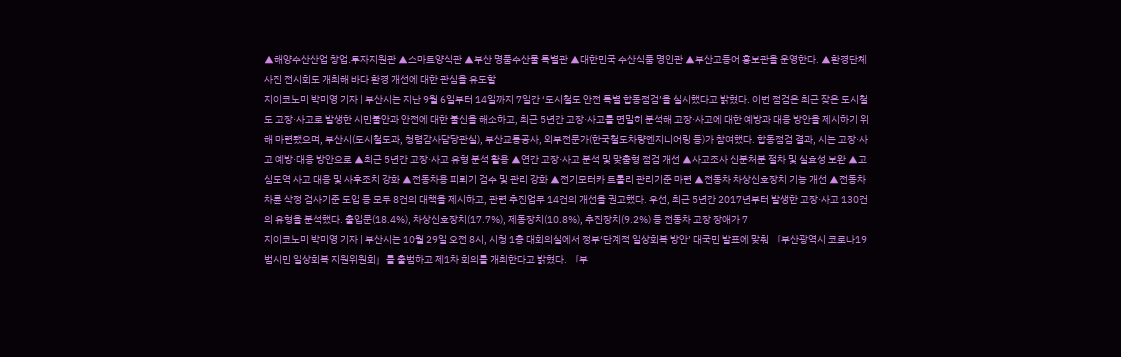▲해양수산산업 창업․투자지원관 ▲스마트양식관 ▲부산 명품수산물 특별관 ▲대한민국 수산식품 명인관 ▲부산고등어 홍보관을 운영한다. ▲환경단체 사진 전시회도 개최해 바다 환경 개선에 대한 관심을 유도할
지이코노미 박미영 기자 | 부산시는 지난 9월 6일부터 14일까지 7일간 ‘도시철도 안전 특별 합동점검’을 실시했다고 밝혔다. 이번 점검은 최근 잦은 도시철도 고장·사고로 발생한 시민불안과 안전에 대한 불신을 해소하고, 최근 5년간 고장·사고를 면밀히 분석해 고장·사고에 대한 예방과 대응 방안을 제시하기 위해 마련됐으며, 부산시(도시철도과, 청렴감사담당관실), 부산교통공사, 외부전문가(한국철도차량엔지니어링 등)가 참여했다. 합동점검 결과, 시는 고장·사고 예방·대응 방안으로 ▲최근 5년간 고장·사고 유형 분석 활용 ▲연간 고장·사고 분석 및 맞춤형 점검 개선 ▲사고조사 신분처분 절차 및 실효성 보완 ▲고심도역 사고 대응 및 사후조치 강화 ▲전동차용 피뢰기 검수 및 관리 강화 ▲전기모터카 트롤리 관리기준 마련 ▲전동차 차상신호장치 기능 개선 ▲전동차 차륜 삭정 검사기준 도입 등 모두 8건의 대책을 제시하고, 관련 추진업무 14건의 개선을 권고했다. 우선, 최근 5년간 2017년부터 발생한 고장·사고 130건의 유형을 분석했다. 출입문(18.4%), 차상신호장치(17.7%), 제동장치(10.8%), 추진장치(9.2%) 등 전동차 고장 장애가 7
지이코노미 박미영 기자 | 부산시는 10월 29일 오전 8시, 시청 1층 대회의실에서 정부‘단계적 일상회복 방안’ 대국민 발표에 맞춰 「부산광역시 코로나19 범시민 일상회복 지원위원회」를 출범하고 제1차 회의를 개최한다고 밝혔다. 「부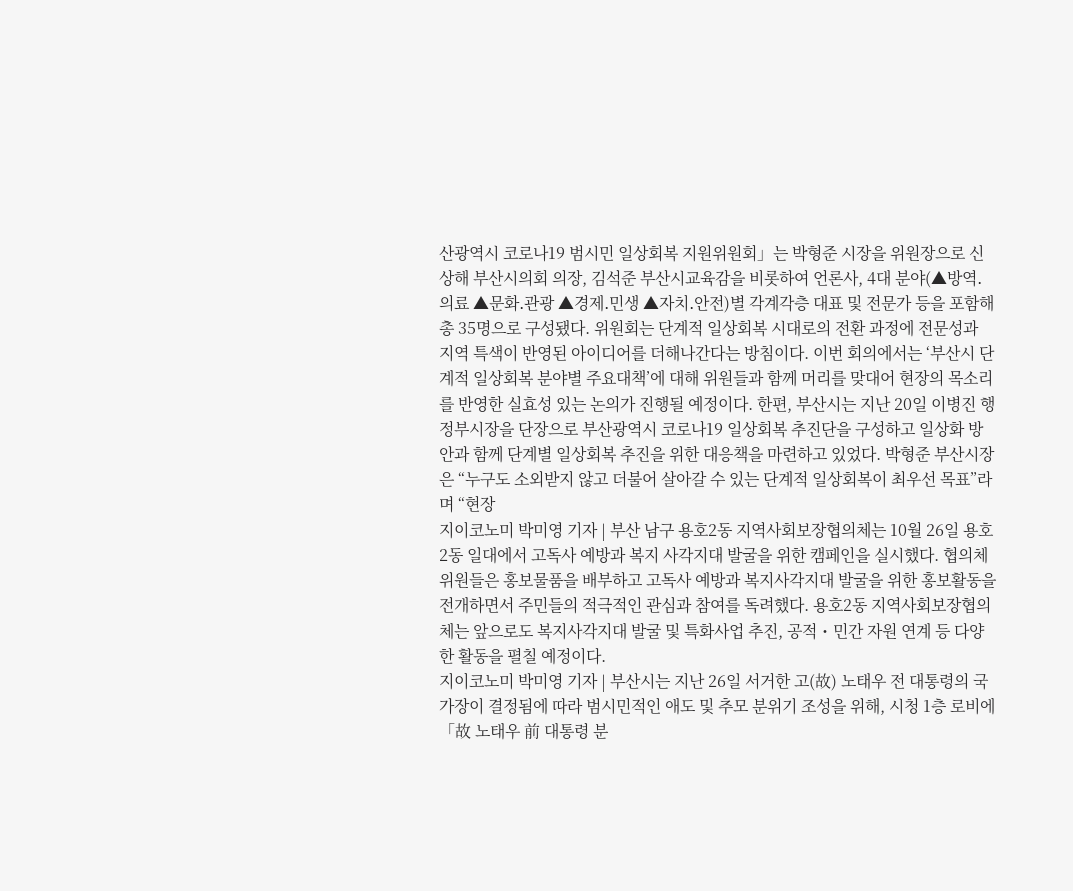산광역시 코로나19 범시민 일상회복 지원위원회」는 박형준 시장을 위원장으로 신상해 부산시의회 의장, 김석준 부산시교육감을 비롯하여 언론사, 4대 분야(▲방역․의료 ▲문화․관광 ▲경제․민생 ▲자치․안전)별 각계각층 대표 및 전문가 등을 포함해 총 35명으로 구성됐다. 위원회는 단계적 일상회복 시대로의 전환 과정에 전문성과 지역 특색이 반영된 아이디어를 더해나간다는 방침이다. 이번 회의에서는 ‘부산시 단계적 일상회복 분야별 주요대책’에 대해 위원들과 함께 머리를 맞대어 현장의 목소리를 반영한 실효성 있는 논의가 진행될 예정이다. 한편, 부산시는 지난 20일 이병진 행정부시장을 단장으로 부산광역시 코로나19 일상회복 추진단을 구성하고 일상화 방안과 함께 단계별 일상회복 추진을 위한 대응책을 마련하고 있었다. 박형준 부산시장은 “누구도 소외받지 않고 더불어 살아갈 수 있는 단계적 일상회복이 최우선 목표”라며 “현장
지이코노미 박미영 기자 | 부산 남구 용호2동 지역사회보장협의체는 10월 26일 용호2동 일대에서 고독사 예방과 복지 사각지대 발굴을 위한 캠페인을 실시했다. 협의체 위원들은 홍보물품을 배부하고 고독사 예방과 복지사각지대 발굴을 위한 홍보활동을 전개하면서 주민들의 적극적인 관심과 참여를 독려했다. 용호2동 지역사회보장협의체는 앞으로도 복지사각지대 발굴 및 특화사업 추진, 공적・민간 자원 연계 등 다양한 활동을 펼칠 예정이다.
지이코노미 박미영 기자 | 부산시는 지난 26일 서거한 고(故) 노태우 전 대통령의 국가장이 결정됨에 따라 범시민적인 애도 및 추모 분위기 조성을 위해, 시청 1층 로비에 「故 노태우 前 대통령 분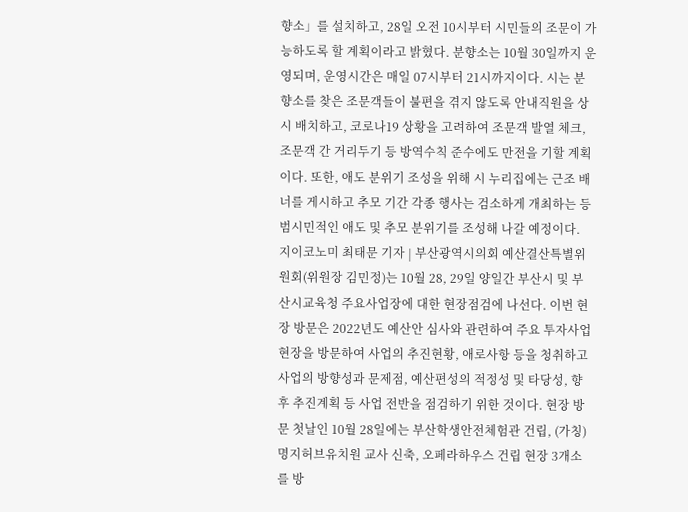향소」를 설치하고, 28일 오전 10시부터 시민들의 조문이 가능하도록 할 계획이라고 밝혔다. 분향소는 10월 30일까지 운영되며, 운영시간은 매일 07시부터 21시까지이다. 시는 분향소를 찾은 조문객들이 불편을 겪지 않도록 안내직원을 상시 배치하고, 코로나19 상황을 고려하여 조문객 발열 체크, 조문객 간 거리두기 등 방역수칙 준수에도 만전을 기할 계획이다. 또한, 애도 분위기 조성을 위해 시 누리집에는 근조 배너를 게시하고 추모 기간 각종 행사는 검소하게 개최하는 등 범시민적인 애도 및 추모 분위기를 조성해 나갈 예정이다.
지이코노미 최태문 기자 | 부산광역시의회 예산결산특별위원회(위원장 김민정)는 10월 28, 29일 양일간 부산시 및 부산시교육청 주요사업장에 대한 현장점검에 나선다. 이번 현장 방문은 2022년도 예산안 심사와 관련하여 주요 투자사업 현장을 방문하여 사업의 추진현황, 애로사항 등을 청취하고 사업의 방향성과 문제점, 예산편성의 적정성 및 타당성, 향후 추진계획 등 사업 전반을 점검하기 위한 것이다. 현장 방문 첫날인 10월 28일에는 부산학생안전체험관 건립, (가칭)명지허브유치원 교사 신축, 오페라하우스 건립 현장 3개소를 방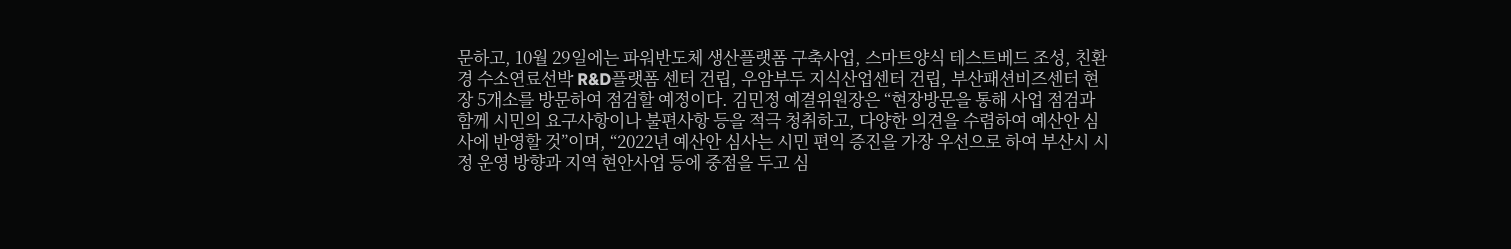문하고, 10월 29일에는 파워반도체 생산플랫폼 구축사업, 스마트양식 테스트베드 조성, 친환경 수소연료선박 R&D플랫폼 센터 건립, 우암부두 지식산업센터 건립, 부산패션비즈센터 현장 5개소를 방문하여 점검할 예정이다. 김민정 예결위원장은 “현장방문을 통해 사업 점검과 함께 시민의 요구사항이나 불편사항 등을 적극 청취하고, 다양한 의견을 수렴하여 예산안 심사에 반영할 것”이며, “2022년 예산안 심사는 시민 편익 증진을 가장 우선으로 하여 부산시 시정 운영 방향과 지역 현안사업 등에 중점을 두고 심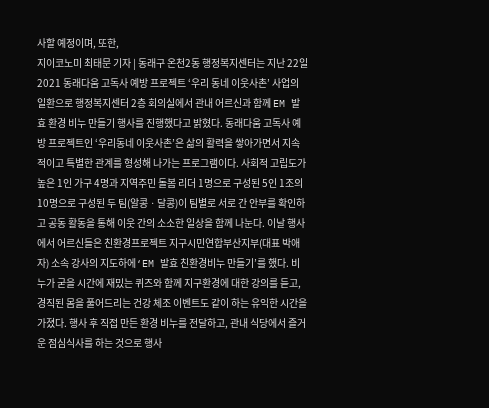사할 예정이며, 또한,
지이코노미 최태문 기자 | 동래구 온천2동 행정복지센터는 지난 22일 2021 동래다움 고독사 예방 프로젝트 ‘우리 동네 이웃사촌’ 사업의 일환으로 행정복지센터 2층 회의실에서 관내 어르신과 함께 EM 발효 환경 비누 만들기 행사를 진행했다고 밝혔다. 동래다움 고독사 예방 프로젝트인 ‘우리동네 이웃사촌’은 삶의 활력을 쌓아가면서 지속적이고 특별한 관계를 형성해 나가는 프로그램이다. 사회적 고립도가 높은 1인 가구 4명과 지역주민 돌봄 리더 1명으로 구성된 5인 1조의 10명으로 구성된 두 팀(알콩ㆍ달콩)이 팀별로 서로 간 안부를 확인하고 공동 활동을 통해 이웃 간의 소소한 일상을 함께 나눈다. 이날 행사에서 어르신들은 친환경프로젝트 지구시민연합부산지부(대표 박애자) 소속 강사의 지도하에‘EM 발효 친환경비누 만들기’를 했다. 비누가 굳을 시간에 재밌는 퀴즈와 함께 지구환경에 대한 강의를 듣고, 경직된 몸을 풀어드리는 건강 체조 이벤트도 같이 하는 유익한 시간을 가졌다. 행사 후 직접 만든 환경 비누를 전달하고, 관내 식당에서 즐거운 점심식사를 하는 것으로 행사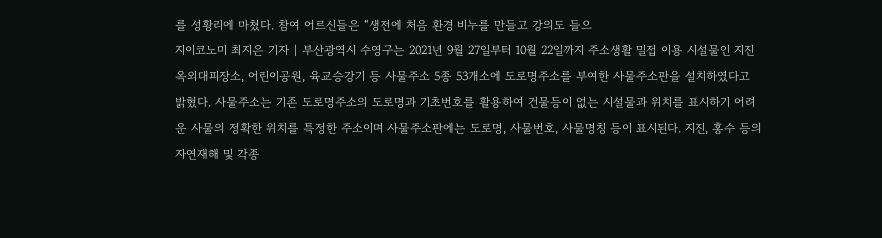를 성황리에 마쳤다. 참여 어르신들은 “생전에 처음 환경 비누를 만들고 강의도 들으
지이코노미 최지은 기자 | 부산광역시 수영구는 2021년 9월 27일부터 10월 22일까지 주소생활 밀접 이용 시설물인 지진옥외대피장소, 어린이공원, 육교승강기 등 사물주소 5종 53개소에 도로명주소를 부여한 사물주소판을 설치하였다고 밝혔다. 사물주소는 기존 도로명주소의 도로명과 기초번호를 활용하여 건물등이 없는 시설물과 위치를 표시하기 어려운 사물의 정확한 위치를 특정한 주소이며 사물주소판에는 도로명, 사물번호, 사물명칭 등이 표시된다. 지진, 홍수 등의 자연재해 및 각종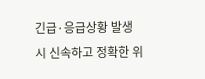긴급·응급상황 발생 시 신속하고 정확한 위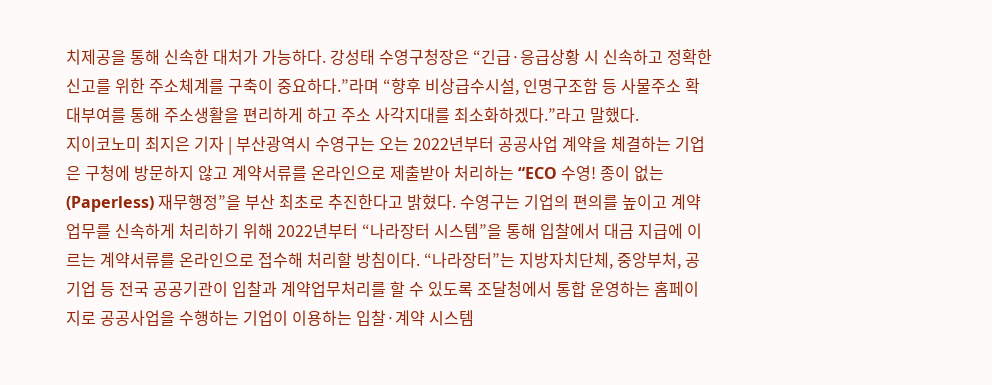치제공을 통해 신속한 대처가 가능하다. 강성태 수영구청장은 “긴급·응급상황 시 신속하고 정확한 신고를 위한 주소체계를 구축이 중요하다.”라며 “향후 비상급수시설, 인명구조함 등 사물주소 확대부여를 통해 주소생활을 편리하게 하고 주소 사각지대를 최소화하겠다.”라고 말했다.
지이코노미 최지은 기자 | 부산광역시 수영구는 오는 2022년부터 공공사업 계약을 체결하는 기업은 구청에 방문하지 않고 계약서류를 온라인으로 제출받아 처리하는 “ECO 수영! 종이 없는(Paperless) 재무행정”을 부산 최초로 추진한다고 밝혔다. 수영구는 기업의 편의를 높이고 계약업무를 신속하게 처리하기 위해 2022년부터 “나라장터 시스템”을 통해 입찰에서 대금 지급에 이르는 계약서류를 온라인으로 접수해 처리할 방침이다. “나라장터”는 지방자치단체, 중앙부처, 공기업 등 전국 공공기관이 입찰과 계약업무처리를 할 수 있도록 조달청에서 통합 운영하는 홈페이지로 공공사업을 수행하는 기업이 이용하는 입찰·계약 시스템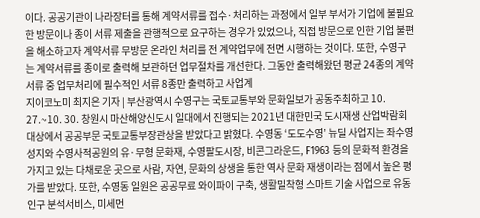이다. 공공기관이 나라장터를 통해 계약서류를 접수·처리하는 과정에서 일부 부서가 기업에 불필요한 방문이나 종이 서류 제출을 관행적으로 요구하는 경우가 있었으나, 직접 방문으로 인한 기업 불편을 해소하고자 계약서류 무방문 온라인 처리를 전 계약업무에 전면 시행하는 것이다. 또한, 수영구는 계약서류를 종이로 출력해 보관하던 업무절차를 개선한다. 그동안 출력해왔던 평균 24종의 계약서류 중 업무처리에 필수적인 서류 8종만 출력하고 사업계
지이코노미 최지은 기자 | 부산광역시 수영구는 국토교통부와 문화일보가 공동주최하고 10. 27.~10. 30. 창원시 마산해양신도시 일대에서 진행되는 2021년 대한민국 도시재생 산업박람회 대상에서 공공부문 국토교통부장관상을 받았다고 밝혔다. 수영동 ‘도도수영’ 뉴딜 사업지는 좌수영성지와 수영사적공원의 유·무형 문화재, 수영팔도시장, 비콘그라운드, F1963 등의 문화적 환경을 가지고 있는 다채로운 곳으로 사람, 자연, 문화의 상생을 통한 역사 문화 재생이라는 점에서 높은 평가를 받았다. 또한, 수영동 일원은 공공무료 와이파이 구축, 생활밀착형 스마트 기술 사업으로 유동인구 분석서비스, 미세먼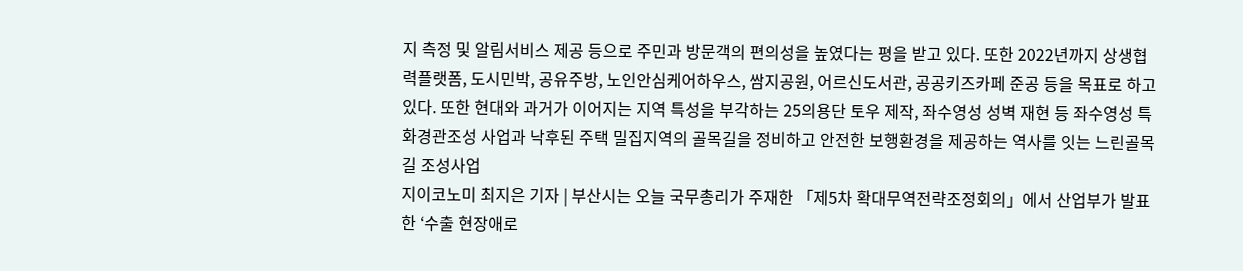지 측정 및 알림서비스 제공 등으로 주민과 방문객의 편의성을 높였다는 평을 받고 있다. 또한 2022년까지 상생협력플랫폼, 도시민박, 공유주방, 노인안심케어하우스, 쌈지공원, 어르신도서관, 공공키즈카페 준공 등을 목표로 하고 있다. 또한 현대와 과거가 이어지는 지역 특성을 부각하는 25의용단 토우 제작, 좌수영성 성벽 재현 등 좌수영성 특화경관조성 사업과 낙후된 주택 밀집지역의 골목길을 정비하고 안전한 보행환경을 제공하는 역사를 잇는 느린골목길 조성사업
지이코노미 최지은 기자 | 부산시는 오늘 국무총리가 주재한 「제5차 확대무역전략조정회의」에서 산업부가 발표한 ‘수출 현장애로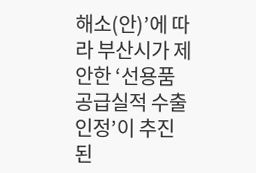해소(안)’에 따라 부산시가 제안한 ‘선용품 공급실적 수출인정’이 추진된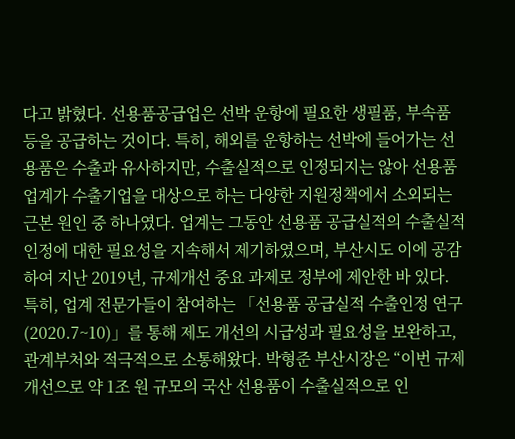다고 밝혔다. 선용품공급업은 선박 운항에 필요한 생필품, 부속품 등을 공급하는 것이다. 특히, 해외를 운항하는 선박에 들어가는 선용품은 수출과 유사하지만, 수출실적으로 인정되지는 않아 선용품업계가 수출기업을 대상으로 하는 다양한 지원정책에서 소외되는 근본 원인 중 하나였다. 업계는 그동안 선용품 공급실적의 수출실적 인정에 대한 필요성을 지속해서 제기하였으며, 부산시도 이에 공감하여 지난 2019년, 규제개선 중요 과제로 정부에 제안한 바 있다. 특히, 업계 전문가들이 참여하는 「선용품 공급실적 수출인정 연구(2020.7~10)」를 통해 제도 개선의 시급성과 필요성을 보완하고, 관계부처와 적극적으로 소통해왔다. 박형준 부산시장은 “이번 규제개선으로 약 1조 원 규모의 국산 선용품이 수출실적으로 인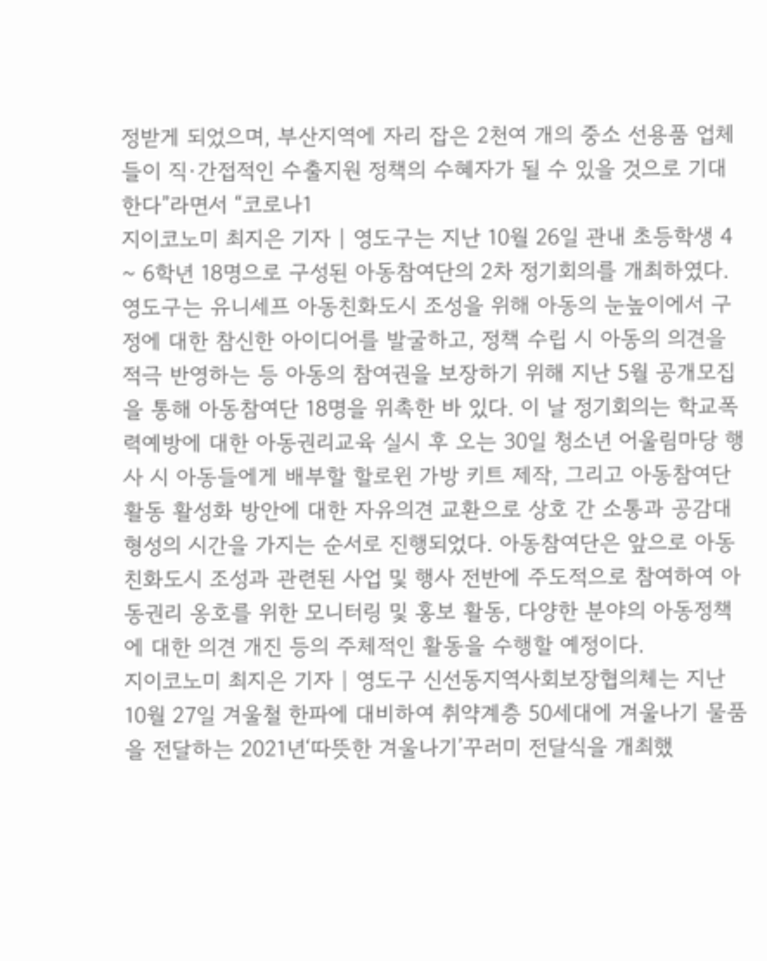정받게 되었으며, 부산지역에 자리 잡은 2천여 개의 중소 선용품 업체들이 직·간접적인 수출지원 정책의 수혜자가 될 수 있을 것으로 기대한다”라면서 “코로나1
지이코노미 최지은 기자 | 영도구는 지난 10월 26일 관내 초등학생 4 ~ 6학년 18명으로 구성된 아동참여단의 2차 정기회의를 개최하였다. 영도구는 유니세프 아동친화도시 조성을 위해 아동의 눈높이에서 구정에 대한 참신한 아이디어를 발굴하고, 정책 수립 시 아동의 의견을 적극 반영하는 등 아동의 참여권을 보장하기 위해 지난 5월 공개모집을 통해 아동참여단 18명을 위촉한 바 있다. 이 날 정기회의는 학교폭력예방에 대한 아동권리교육 실시 후 오는 30일 청소년 어울림마당 행사 시 아동들에게 배부할 할로윈 가방 키트 제작, 그리고 아동참여단 활동 활성화 방안에 대한 자유의견 교환으로 상호 간 소통과 공감대 형성의 시간을 가지는 순서로 진행되었다. 아동참여단은 앞으로 아동친화도시 조성과 관련된 사업 및 행사 전반에 주도적으로 참여하여 아동권리 옹호를 위한 모니터링 및 홍보 활동, 다양한 분야의 아동정책에 대한 의견 개진 등의 주체적인 활동을 수행할 예정이다.
지이코노미 최지은 기자 | 영도구 신선동지역사회보장협의체는 지난 10월 27일 겨울철 한파에 대비하여 취약계층 50세대에 겨울나기 물품을 전달하는 2021년‘따뜻한 겨울나기’꾸러미 전달식을 개최했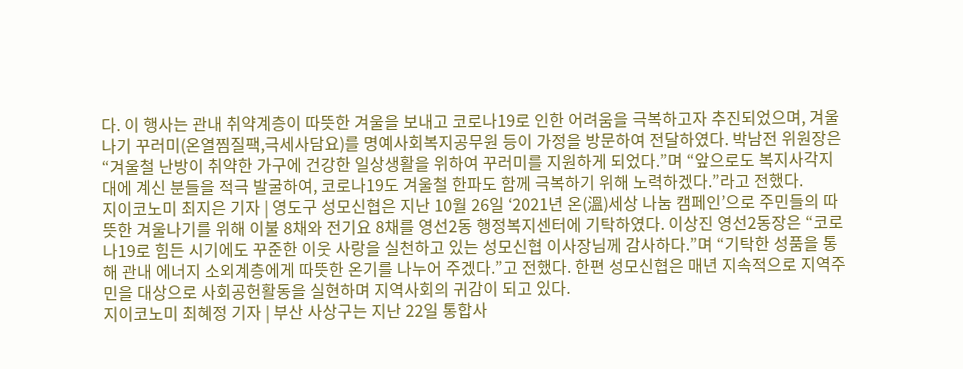다. 이 행사는 관내 취약계층이 따뜻한 겨울을 보내고 코로나19로 인한 어려움을 극복하고자 추진되었으며, 겨울나기 꾸러미(온열찜질팩,극세사담요)를 명예사회복지공무원 등이 가정을 방문하여 전달하였다. 박남전 위원장은 “겨울철 난방이 취약한 가구에 건강한 일상생활을 위하여 꾸러미를 지원하게 되었다.”며 “앞으로도 복지사각지대에 계신 분들을 적극 발굴하여, 코로나19도 겨울철 한파도 함께 극복하기 위해 노력하겠다.”라고 전했다.
지이코노미 최지은 기자 | 영도구 성모신협은 지난 10월 26일 ‘2021년 온(溫)세상 나눔 캠페인’으로 주민들의 따뜻한 겨울나기를 위해 이불 8채와 전기요 8채를 영선2동 행정복지센터에 기탁하였다. 이상진 영선2동장은 “코로나19로 힘든 시기에도 꾸준한 이웃 사랑을 실천하고 있는 성모신협 이사장님께 감사하다.”며 “기탁한 성품을 통해 관내 에너지 소외계층에게 따뜻한 온기를 나누어 주겠다.”고 전했다. 한편 성모신협은 매년 지속적으로 지역주민을 대상으로 사회공헌활동을 실현하며 지역사회의 귀감이 되고 있다.
지이코노미 최혜정 기자 | 부산 사상구는 지난 22일 통합사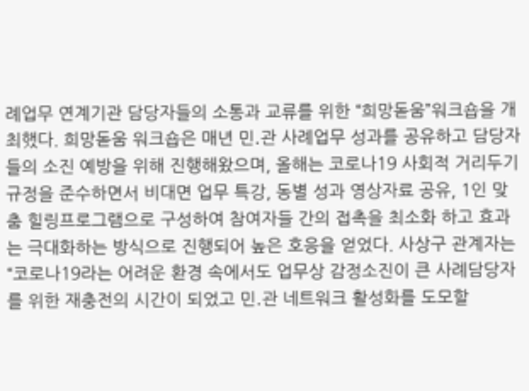례업무 연계기관 담당자들의 소통과 교류를 위한 “희망돋움”워크숍을 개최했다. 희망돋움 워크숍은 매년 민․관 사례업무 성과를 공유하고 담당자들의 소진 예방을 위해 진행해왔으며, 올해는 코로나19 사회적 거리두기 규정을 준수하면서 비대면 업무 특강, 동별 성과 영상자료 공유, 1인 맞춤 힐링프로그램으로 구성하여 참여자들 간의 접촉을 최소화 하고 효과는 극대화하는 방식으로 진행되어 높은 호응을 얻었다. 사상구 관계자는 “코로나19라는 어려운 환경 속에서도 업무상 감정소진이 큰 사례담당자를 위한 재충전의 시간이 되었고 민․관 네트워크 활성화를 도모할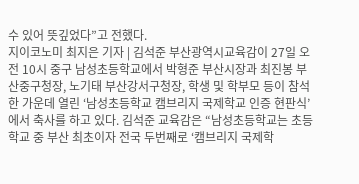수 있어 뜻깊었다”고 전했다.
지이코노미 최지은 기자 | 김석준 부산광역시교육감이 27일 오전 10시 중구 남성초등학교에서 박형준 부산시장과 최진봉 부산중구청장, 노기태 부산강서구청장, 학생 및 학부모 등이 참석한 가운데 열린 ‘남성초등학교 캠브리지 국제학교 인증 현판식’에서 축사를 하고 있다. 김석준 교육감은 “남성초등학교는 초등학교 중 부산 최초이자 전국 두번째로 ‘캠브리지 국제학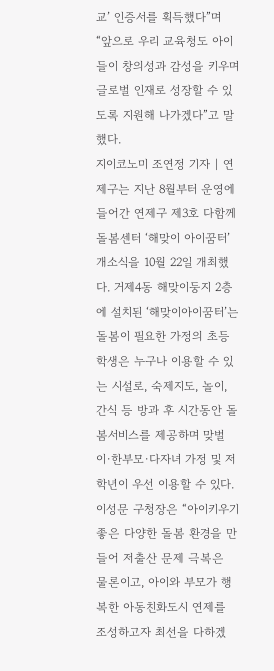교’ 인증서를 획득했다”며 “앞으로 우리 교육청도 아이들이 창의성과 감성을 키우며 글로벌 인재로 성장할 수 있도록 지원해 나가겠다”고 말했다.
지이코노미 조연정 기자 | 연제구는 지난 8월부터 운영에 들어간 연제구 제3호 다함께돌봄센터 ‘해맞이 아이꿈터’ 개소식을 10월 22일 개최했다. 거제4동 해맞이둥지 2층에 설치된 ‘해맞이아이꿈터’는 돌봄이 필요한 가정의 초등학생은 누구나 이용할 수 있는 시설로, 숙제지도, 놀이, 간식 등 방과 후 시간동안 돌봄서비스를 제공하며 맞벌이·한부모·다자녀 가정 및 저학년이 우선 이용할 수 있다. 이성문 구청장은 “아이키우기 좋은 다양한 돌봄 환경을 만들어 저출산 문제 극복은 물론이고, 아이와 부모가 행복한 아동친화도시 연제를 조성하고자 최선을 다하겠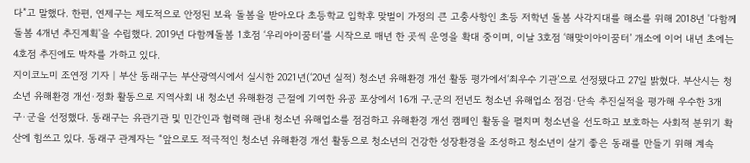다”고 말했다. 한편, 연제구는 제도적으로 안정된 보육 돌봄을 받아오다 초등학교 입학후 맞벌이 가정의 큰 고충사항인 초등 저학년 돌봄 사각지대를 해소를 위해 2018년 '다함께돌봄 4개년 추진계획'을 수립했다. 2019년 다함께돌봄 1호점 ‘우리아이꿈터’를 시작으로 매년 한 곳씩 운영을 확대 중이며, 이날 3호점 ‘해맞이아이꿈터’ 개소에 이어 내년 초에는 4호점 추진에도 박차를 가하고 있다.
지이코노미 조연정 기자 | 부산 동래구는 부산광역시에서 실시한 2021년(‘20년 실적) 청소년 유해환경 개선 활동 평가에서‘최우수 기관’으로 선정됐다고 27일 밝혔다. 부산시는 청소년 유해환경 개선·정화 활동으로 지역사회 내 청소년 유해환경 근절에 기여한 유공 포상에서 16개 구․군의 전년도 청소년 유해업소 점검·단속 추진실적을 평가해 우수한 3개 구·군을 선정했다. 동래구는 유관기관 및 민간인과 협력해 관내 청소년 유해업소를 점검하고 유해환경 개선 캠페인 활동을 펼치며 청소년을 선도하고 보호하는 사회적 분위기 확산에 힘쓰고 있다. 동래구 관계자는 “앞으로도 적극적인 청소년 유해환경 개선 활동으로 청소년의 건강한 성장환경을 조성하고 청소년이 살기 좋은 동래를 만들기 위해 계속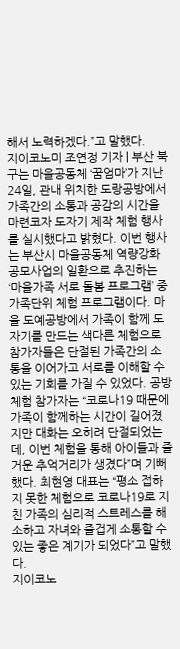해서 노력하겠다.”고 말했다.
지이코노미 조연정 기자 | 부산 북구는 마을공동체 ‘꿈엄마’가 지난 24일, 관내 위치한 도랑공방에서 가족간의 소통과 공감의 시간을 마련코자 도자기 제작 체험 행사를 실시했다고 밝혔다. 이번 행사는 부산시 마을공동체 역량강화 공모사업의 일환으로 추진하는 ‘마을가족 서로 돌봄 프로그램’ 중 가족단위 체험 프로그램이다. 마을 도예공방에서 가족이 함께 도자기를 만드는 색다른 체험으로 참가자들은 단절된 가족간의 소통을 이어가고 서로를 이해할 수 있는 기회를 가질 수 있었다. 공방체험 참가자는 “코로나19 때문에 가족이 함께하는 시간이 길어졌지만 대화는 오히려 단절되었는데, 이번 체험을 통해 아이들과 즐거운 추억거리가 생겼다”며 기뻐했다. 최현영 대표는 “평소 접하지 못한 체험으로 코로나19로 지친 가족의 심리적 스트레스를 해소하고 자녀와 즐겁게 소통할 수 있는 좋은 계기가 되었다”고 말했다.
지이코노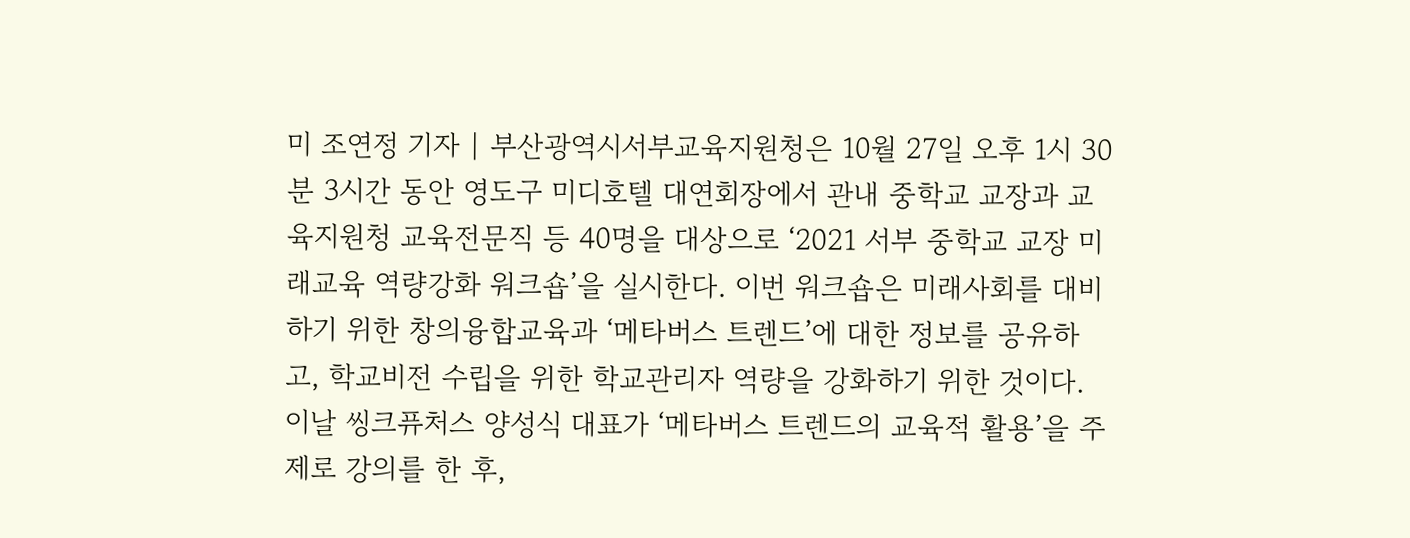미 조연정 기자 | 부산광역시서부교육지원청은 10월 27일 오후 1시 30분 3시간 동안 영도구 미디호텔 대연회장에서 관내 중학교 교장과 교육지원청 교육전문직 등 40명을 대상으로 ‘2021 서부 중학교 교장 미래교육 역량강화 워크숍’을 실시한다. 이번 워크숍은 미래사회를 대비하기 위한 창의융합교육과 ‘메타버스 트렌드’에 대한 정보를 공유하고, 학교비전 수립을 위한 학교관리자 역량을 강화하기 위한 것이다. 이날 씽크퓨처스 양성식 대표가 ‘메타버스 트렌드의 교육적 활용’을 주제로 강의를 한 후,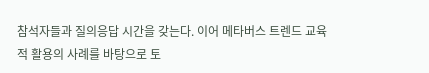참석자들과 질의응답 시간을 갖는다. 이어 메타버스 트렌드 교육적 활용의 사례를 바탕으로 토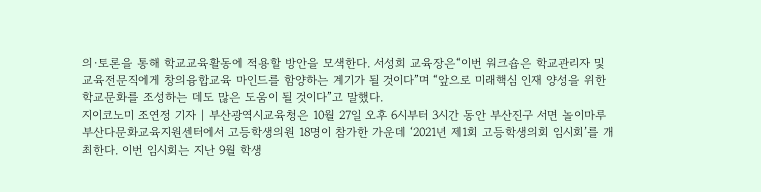의·토론을 통해 학교교육활동에 적용할 방안을 모색한다. 서성희 교육장은“이번 워크숍은 학교관리자 및 교육전문직에게 창의융합교육 마인드를 함양하는 계기가 될 것이다”며 “앞으로 미래핵심 인재 양성을 위한 학교문화를 조성하는 데도 많은 도움이 될 것이다”고 말했다.
지이코노미 조연정 기자 | 부산광역시교육청은 10월 27일 오후 6시부터 3시간 동안 부산진구 서면 놀이마루 부산다문화교육지원센터에서 고등학생의원 18명이 참가한 가운데 ‘2021년 제1회 고등학생의회 임시회’를 개최한다. 이번 임시회는 지난 9월 학생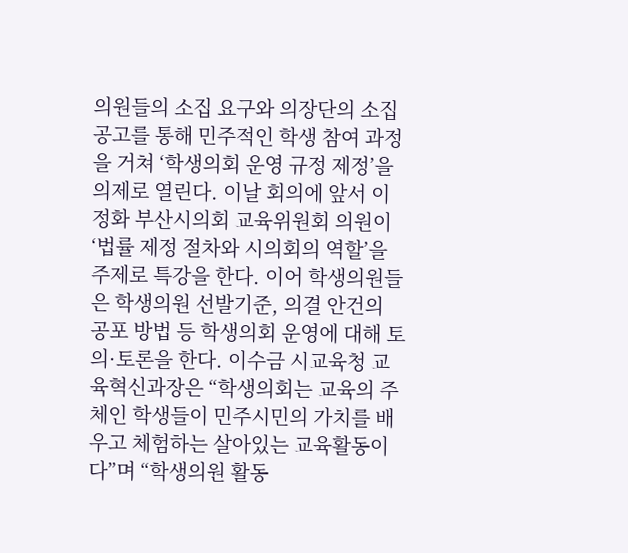의원들의 소집 요구와 의장단의 소집 공고를 통해 민주적인 학생 참여 과정을 거쳐 ‘학생의회 운영 규정 제정’을 의제로 열린다. 이날 회의에 앞서 이정화 부산시의회 교육위원회 의원이 ‘법률 제정 절차와 시의회의 역할’을 주제로 특강을 한다. 이어 학생의원들은 학생의원 선발기준, 의결 안건의 공포 방법 등 학생의회 운영에 대해 토의·토론을 한다. 이수금 시교육청 교육혁신과장은 “학생의회는 교육의 주체인 학생들이 민주시민의 가치를 배우고 체험하는 살아있는 교육활동이다”며 “학생의원 활동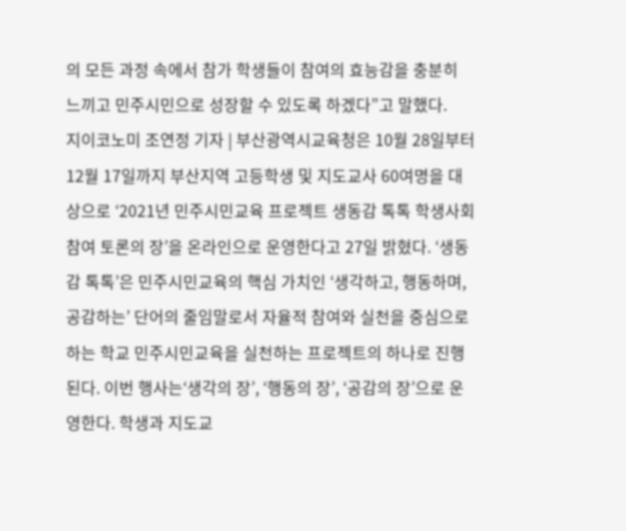의 모든 과정 속에서 참가 학생들이 참여의 효능감을 충분히 느끼고 민주시민으로 성장할 수 있도록 하겠다”고 말했다.
지이코노미 조연정 기자 | 부산광역시교육청은 10월 28일부터 12월 17일까지 부산지역 고등학생 및 지도교사 60여명을 대상으로 ‘2021년 민주시민교육 프로젝트 생동감 톡톡 학생사회참여 토론의 장’을 온라인으로 운영한다고 27일 밝혔다. ‘생동감 톡톡’은 민주시민교육의 핵심 가치인 ‘생각하고, 행동하며, 공감하는’ 단어의 줄임말로서 자율적 참여와 실천을 중심으로 하는 학교 민주시민교육을 실천하는 프로젝트의 하나로 진행된다. 이번 행사는‘생각의 장’, ‘행동의 장’, ‘공감의 장’으로 운영한다. 학생과 지도교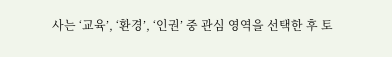사는 ‘교육’, ‘환경’, ‘인권’ 중 관심 영역을 선택한 후 토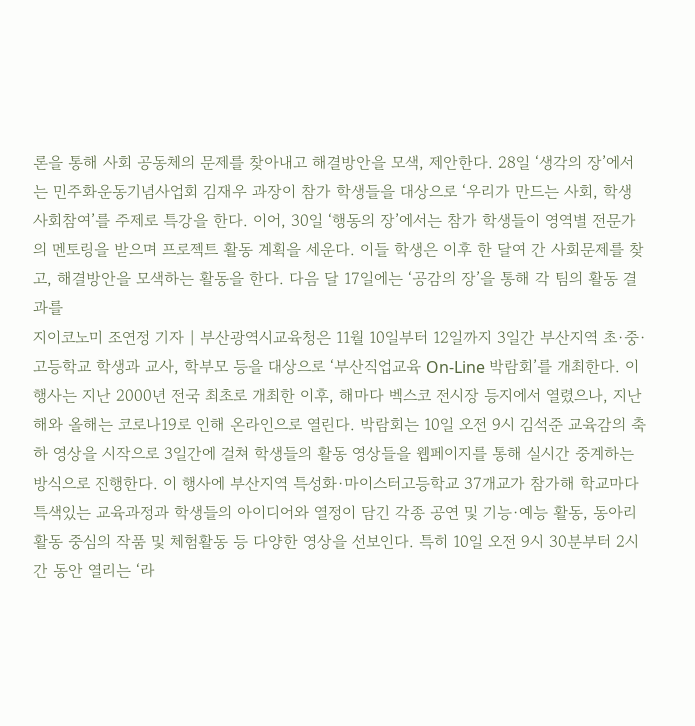론을 통해 사회 공동체의 문제를 찾아내고 해결방안을 모색, 제안한다. 28일 ‘생각의 장’에서는 민주화운동기념사업회 김재우 과장이 참가 학생들을 대상으로 ‘우리가 만드는 사회, 학생사회참여’를 주제로 특강을 한다. 이어, 30일 ‘행동의 장’에서는 참가 학생들이 영역별 전문가의 멘토링을 받으며 프로젝트 활동 계획을 세운다. 이들 학생은 이후 한 달여 간 사회문제를 찾고, 해결방안을 모색하는 활동을 한다. 다음 달 17일에는 ‘공감의 장’을 통해 각 팀의 활동 결과를
지이코노미 조연정 기자 | 부산광역시교육청은 11월 10일부터 12일까지 3일간 부산지역 초·중·고등학교 학생과 교사, 학부모 등을 대상으로 ‘부산직업교육 On-Line 박람회’를 개최한다. 이 행사는 지난 2000년 전국 최초로 개최한 이후, 해마다 벡스코 전시장 등지에서 열렸으나, 지난해와 올해는 코로나19로 인해 온라인으로 열린다. 박람회는 10일 오전 9시 김석준 교육감의 축하 영상을 시작으로 3일간에 걸쳐 학생들의 활동 영상들을 웹페이지를 통해 실시간 중계하는 방식으로 진행한다. 이 행사에 부산지역 특성화·마이스터고등학교 37개교가 참가해 학교마다 특색있는 교육과정과 학생들의 아이디어와 열정이 담긴 각종 공연 및 기능·예능 활동, 동아리 활동 중심의 작품 및 체험활동 등 다양한 영상을 선보인다. 특히 10일 오전 9시 30분부터 2시간 동안 열리는 ‘라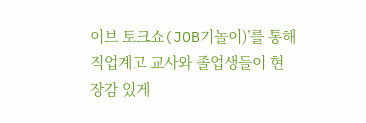이브 토크쇼(JOB기놀이)’를 통해 직업계고 교사와 졸업생들이 현장감 있게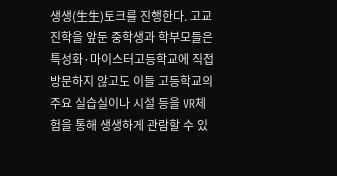생생(生生)토크를 진행한다. 고교 진학을 앞둔 중학생과 학부모들은 특성화·마이스터고등학교에 직접 방문하지 않고도 이들 고등학교의 주요 실습실이나 시설 등을 VR체험을 통해 생생하게 관람할 수 있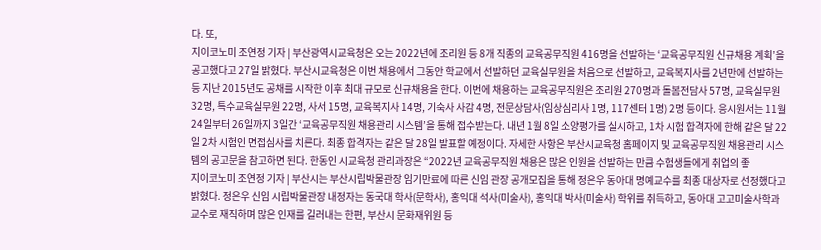다. 또,
지이코노미 조연정 기자 | 부산광역시교육청은 오는 2022년에 조리원 등 8개 직종의 교육공무직원 416명을 선발하는 ‘교육공무직원 신규채용 계획’을 공고했다고 27일 밝혔다. 부산시교육청은 이번 채용에서 그동안 학교에서 선발하던 교육실무원을 처음으로 선발하고, 교육복지사를 2년만에 선발하는 등 지난 2015년도 공채를 시작한 이후 최대 규모로 신규채용을 한다. 이번에 채용하는 교육공무직원은 조리원 270명과 돌봄전담사 57명, 교육실무원 32명, 특수교육실무원 22명, 사서 15명, 교육복지사 14명, 기숙사 사감 4명, 전문상담사(임상심리사 1명, 117센터 1명) 2명 등이다. 응시원서는 11월 24일부터 26일까지 3일간 ‘교육공무직원 채용관리 시스템’을 통해 접수받는다. 내년 1월 8일 소양평가를 실시하고, 1차 시험 합격자에 한해 같은 달 22일 2차 시험인 면접심사를 치른다. 최종 합격자는 같은 달 28일 발표할 예정이다. 자세한 사항은 부산시교육청 홈페이지 및 교육공무직원 채용관리 시스템의 공고문을 참고하면 된다. 한동인 시교육청 관리과장은 “2022년 교육공무직원 채용은 많은 인원을 선발하는 만큼 수험생들에게 취업의 좋
지이코노미 조연정 기자 | 부산시는 부산시립박물관장 임기만료에 따른 신임 관장 공개모집을 통해 정은우 동아대 명예교수를 최종 대상자로 선정했다고 밝혔다. 정은우 신임 시립박물관장 내정자는 동국대 학사(문학사), 홍익대 석사(미술사), 홍익대 박사(미술사) 학위를 취득하고, 동아대 고고미술사학과 교수로 재직하며 많은 인재를 길러내는 한편, 부산시 문화재위원 등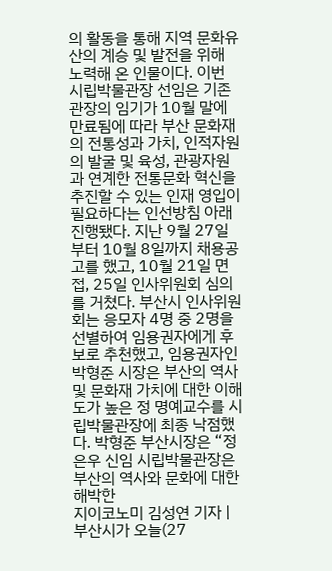의 활동을 통해 지역 문화유산의 계승 및 발전을 위해 노력해 온 인물이다. 이번 시립박물관장 선임은 기존 관장의 임기가 10월 말에 만료됨에 따라 부산 문화재의 전통성과 가치, 인적자원의 발굴 및 육성, 관광자원과 연계한 전통문화 혁신을 추진할 수 있는 인재 영입이 필요하다는 인선방침 아래 진행됐다. 지난 9월 27일부터 10월 8일까지 채용공고를 했고, 10월 21일 면접, 25일 인사위원회 심의를 거쳤다. 부산시 인사위원회는 응모자 4명 중 2명을 선별하여 임용권자에게 후보로 추천했고, 임용권자인 박형준 시장은 부산의 역사 및 문화재 가치에 대한 이해도가 높은 정 명예교수를 시립박물관장에 최종 낙점했다. 박형준 부산시장은 “정은우 신임 시립박물관장은 부산의 역사와 문화에 대한 해박한
지이코노미 김성연 기자 | 부산시가 오늘(27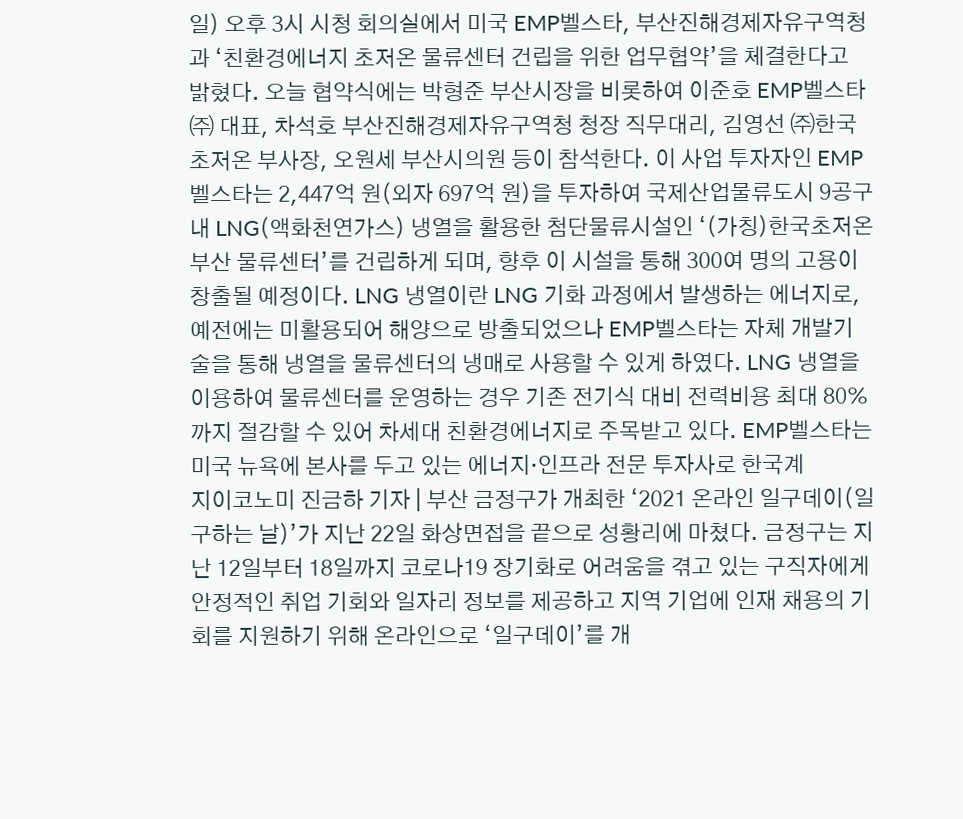일) 오후 3시 시청 회의실에서 미국 EMP벨스타, 부산진해경제자유구역청과 ‘친환경에너지 초저온 물류센터 건립을 위한 업무협약’을 체결한다고 밝혔다. 오늘 협약식에는 박형준 부산시장을 비롯하여 이준호 EMP벨스타㈜ 대표, 차석호 부산진해경제자유구역청 청장 직무대리, 김영선 ㈜한국초저온 부사장, 오원세 부산시의원 등이 참석한다. 이 사업 투자자인 EMP벨스타는 2,447억 원(외자 697억 원)을 투자하여 국제산업물류도시 9공구 내 LNG(액화천연가스) 냉열을 활용한 첨단물류시설인 ‘(가칭)한국초저온 부산 물류센터’를 건립하게 되며, 향후 이 시설을 통해 300여 명의 고용이 창출될 예정이다. LNG 냉열이란 LNG 기화 과정에서 발생하는 에너지로, 예전에는 미활용되어 해양으로 방출되었으나 EMP벨스타는 자체 개발기술을 통해 냉열을 물류센터의 냉매로 사용할 수 있게 하였다. LNG 냉열을 이용하여 물류센터를 운영하는 경우 기존 전기식 대비 전력비용 최대 80%까지 절감할 수 있어 차세대 친환경에너지로 주목받고 있다. EMP벨스타는 미국 뉴욕에 본사를 두고 있는 에너지·인프라 전문 투자사로 한국계
지이코노미 진금하 기자 | 부산 금정구가 개최한 ‘2021 온라인 일구데이(일 구하는 날)’가 지난 22일 화상면접을 끝으로 성황리에 마쳤다. 금정구는 지난 12일부터 18일까지 코로나19 장기화로 어려움을 겪고 있는 구직자에게 안정적인 취업 기회와 일자리 정보를 제공하고 지역 기업에 인재 채용의 기회를 지원하기 위해 온라인으로 ‘일구데이’를 개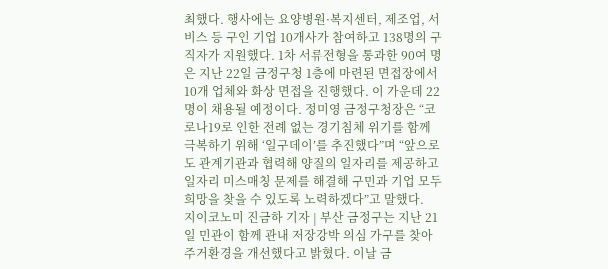최했다. 행사에는 요양병원·복지센터, 제조업, 서비스 등 구인 기업 10개사가 참여하고 138명의 구직자가 지원했다. 1차 서류전형을 통과한 90여 명은 지난 22일 금정구청 1층에 마련된 면접장에서 10개 업체와 화상 면접을 진행했다. 이 가운데 22명이 채용될 예정이다. 정미영 금정구청장은 “코로나19로 인한 전례 없는 경기침체 위기를 함께 극복하기 위해 ‘일구데이’를 추진했다”며 “앞으로도 관계기관과 협력해 양질의 일자리를 제공하고 일자리 미스매칭 문제를 해결해 구민과 기업 모두 희망을 찾을 수 있도록 노력하겠다”고 말했다.
지이코노미 진금하 기자 | 부산 금정구는 지난 21일 민관이 함께 관내 저장강박 의심 가구를 찾아 주거환경을 개선했다고 밝혔다. 이날 금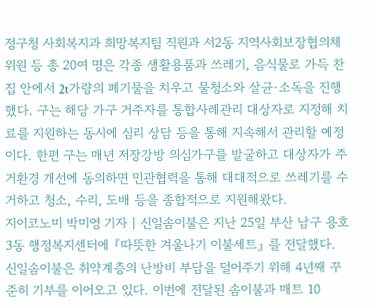정구청 사회복지과 희망복지팀 직원과 서2동 지역사회보장협의체 위원 등 총 20여 명은 각종 생활용품과 쓰레기, 음식물로 가득 찬 집 안에서 2t가량의 폐기물을 치우고 물청소와 살균·소독을 진행했다. 구는 해당 가구 거주자를 통합사례관리 대상자로 지정해 치료를 지원하는 동시에 심리 상담 등을 통해 지속해서 관리할 예정이다. 한편 구는 매년 저장강방 의심가구를 발굴하고 대상자가 주거환경 개선에 동의하면 민관협력을 통해 대대적으로 쓰레기를 수거하고 청소, 수리, 도배 등을 종합적으로 지원해왔다.
지이코노미 박미영 기자 | 신일솜이불은 지난 25일 부산 남구 용호3동 행정복지센터에 『따뜻한 겨울나기 이불세트』 를 전달했다. 신일솜이불은 취약계층의 난방비 부담을 덜어주기 위해 4년째 꾸준히 기부를 이어오고 있다. 이번에 전달된 솜이불과 매트 10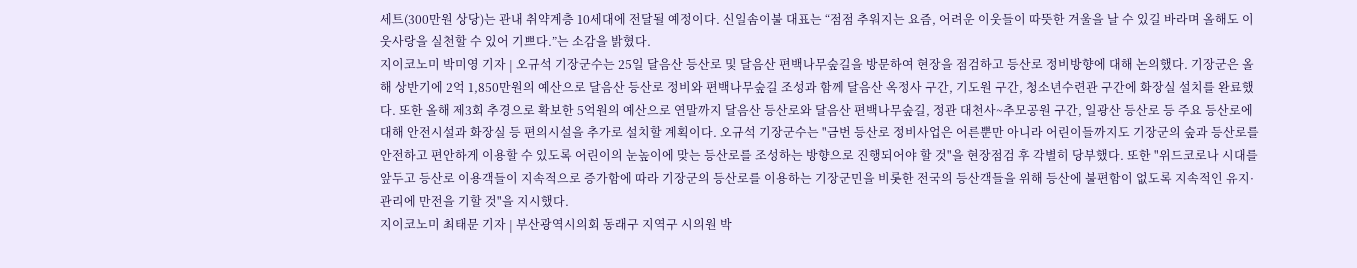세트(300만원 상당)는 관내 취약계층 10세대에 전달될 예정이다. 신일솜이불 대표는 “점점 추워지는 요즘, 어려운 이웃들이 따뜻한 겨울을 날 수 있길 바라며 올해도 이웃사랑을 실천할 수 있어 기쁘다.”는 소감을 밝혔다.
지이코노미 박미영 기자 | 오규석 기장군수는 25일 달음산 등산로 및 달음산 편백나무숲길을 방문하여 현장을 점검하고 등산로 정비방향에 대해 논의했다. 기장군은 올해 상반기에 2억 1,850만원의 예산으로 달음산 등산로 정비와 편백나무숲길 조성과 함께 달음산 옥정사 구간, 기도원 구간, 청소년수련관 구간에 화장실 설치를 완료했다. 또한 올해 제3회 추경으로 확보한 5억원의 예산으로 연말까지 달음산 등산로와 달음산 편백나무숲길, 정관 대천사~추모공원 구간, 일광산 등산로 등 주요 등산로에 대해 안전시설과 화장실 등 편의시설을 추가로 설치할 계획이다. 오규석 기장군수는 "금번 등산로 정비사업은 어른뿐만 아니라 어린이들까지도 기장군의 숲과 등산로를 안전하고 편안하게 이용할 수 있도록 어린이의 눈높이에 맞는 등산로를 조성하는 방향으로 진행되어야 할 것"을 현장점검 후 각별히 당부했다. 또한 "위드코로나 시대를 앞두고 등산로 이용객들이 지속적으로 증가함에 따라 기장군의 등산로를 이용하는 기장군민을 비롯한 전국의 등산객들을 위해 등산에 불편함이 없도록 지속적인 유지·관리에 만전을 기할 것"을 지시했다.
지이코노미 최태문 기자 | 부산광역시의회 동래구 지역구 시의원 박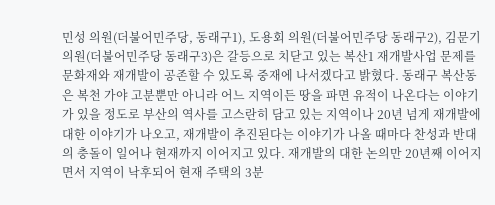민성 의원(더불어민주당, 동래구1), 도용회 의원(더불어민주당 동래구2), 김문기 의원(더불어민주당 동래구3)은 갈등으로 치닫고 있는 복산1 재개발사업 문제를 문화재와 재개발이 공존할 수 있도록 중재에 나서겠다고 밝혔다. 동래구 복산동은 복천 가야 고분뿐만 아니라 어느 지역이든 땅을 파면 유적이 나온다는 이야기가 있을 정도로 부산의 역사를 고스란히 담고 있는 지역이나 20년 넘게 재개발에 대한 이야기가 나오고, 재개발이 추진된다는 이야기가 나올 때마다 찬성과 반대의 충돌이 일어나 현재까지 이어지고 있다. 재개발의 대한 논의만 20년째 이어지면서 지역이 낙후되어 현재 주택의 3분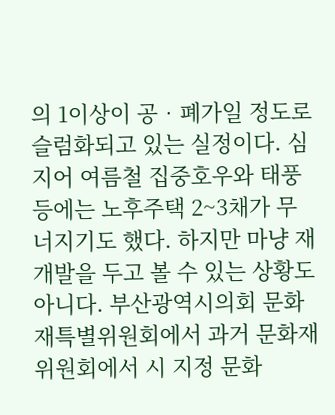의 1이상이 공‧폐가일 정도로 슬럼화되고 있는 실정이다. 심지어 여름철 집중호우와 태풍 등에는 노후주택 2~3채가 무너지기도 했다. 하지만 마냥 재개발을 두고 볼 수 있는 상황도 아니다. 부산광역시의회 문화재특별위원회에서 과거 문화재위원회에서 시 지정 문화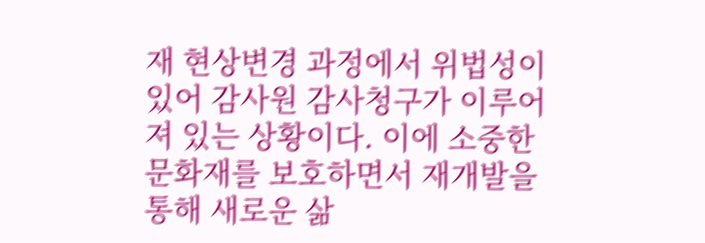재 현상변경 과정에서 위법성이 있어 감사원 감사청구가 이루어져 있는 상황이다. 이에 소중한 문화재를 보호하면서 재개발을 통해 새로운 삶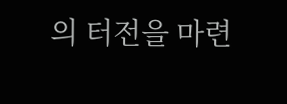의 터전을 마련